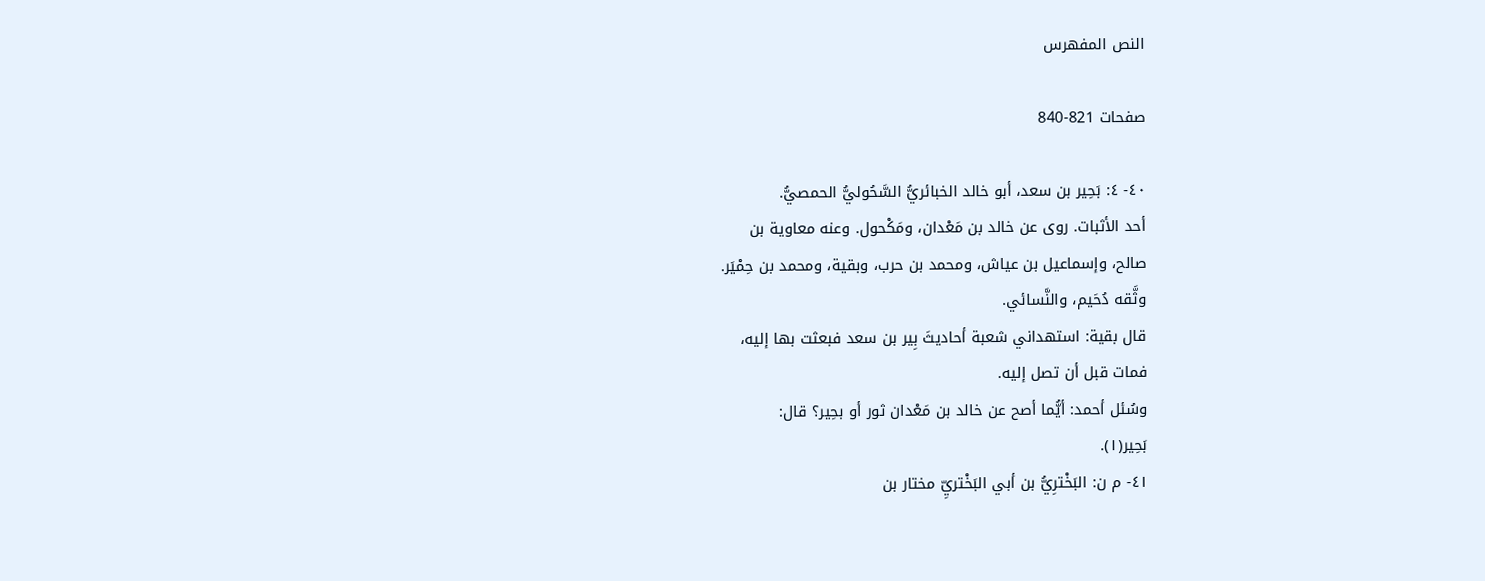النص المفهرس

صفحات 821-840

٤٠- ٤: بَحِير بن سعد، أبو خالد الخبائريُّ السَّحُوليُّ الحمصيُّ.
أحد الأثبات. روى عن خالد بن مَعْدان، ومَكْحول. وعنه معاوية بن
صالح، وإسماعيل بن عياش، ومحمد بن حرب، وبقية، ومحمد بن حِمْيَر.
وثَّقه دُحَيم، والنَّسائي.
قال بقية: استهداني شعبة أحاديثَ بِير بن سعد فبعثت بها إليه،
فمات قبل أن تصل إليه.
وسُئل أحمد: أيُّما أصح عن خالد بن مَعْدان ثور أو بحِير؟ قال:
بَحِير(١).
٤١- م ن: البَخْترِيُّ بن أبي البَخْتريِّ مختار بن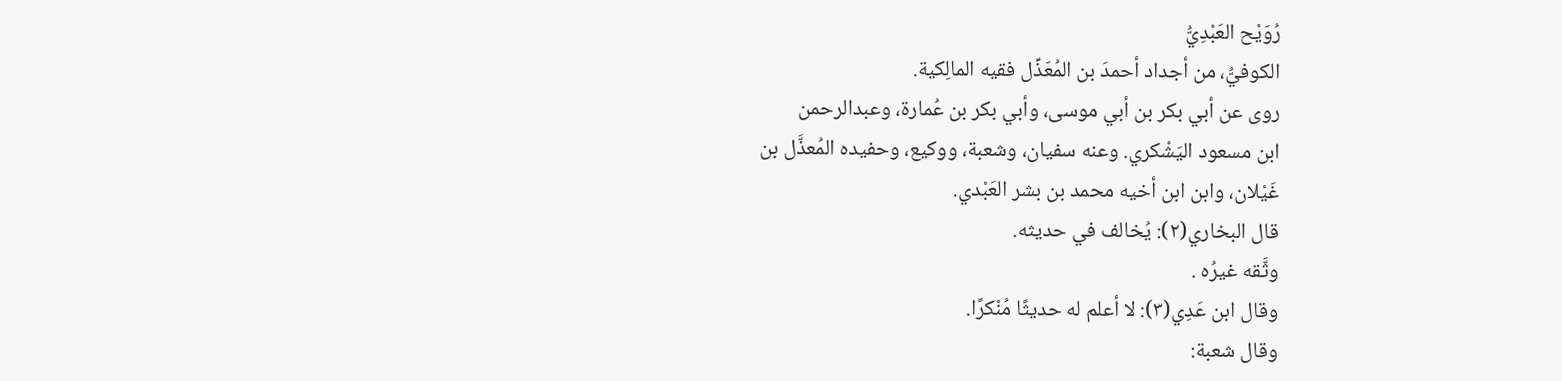رُوَيْح العَبْدِيُّ
الكوفيُّ، من أجداد أحمدَ بن المُعَذِّل فقيه المالِكية.
روى عن أبي بكر بن أبي موسى، وأبي بكر بن عُمارة، وعبدالرحمن
ابن مسعود اليَشْكري. وعنه سفيان، وشعبة، ووكيع، وحفيده المُعذَّل بن
غَيْلان، وابن ابن أخيه محمد بن بشر العَبْدي.
قال البخاري(٢): يُخالف في حديثه.
وثَّقه غیرُه .
وقال ابن عَدِي(٣): لا أعلم له حديثًا مُنْكرًا.
وقال شعبة: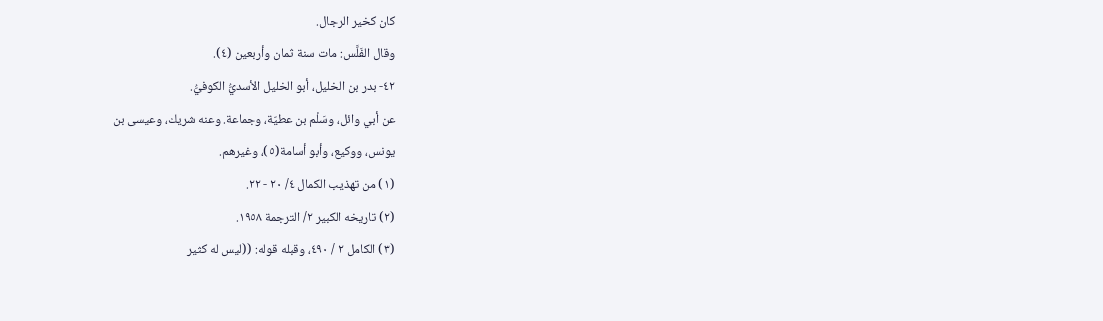كان كخير الرجال.
وقال الفَلَّس: مات سنة ثمان وأربعين (٤).
٤٢- بدر بن الخليل، أبو الخليل الأسديُّ الكوفيُّ.
عن أبي وائل، وسَلْم بن عطيّة، وجماعة. وعنه شريك، وعيسى بن
يونس، ووكيع، وأبو أسامة(٥)، وغيرهم.
(١) من تهذيب الكمال ٤/ ٢٠ - ٢٢.
(٢) تاريخه الكبير ٢/ الترجمة ١٩٥٨.
(٣) الكامل ٢ / ٤٩٠، وقبله قوله: ((ليس له كثير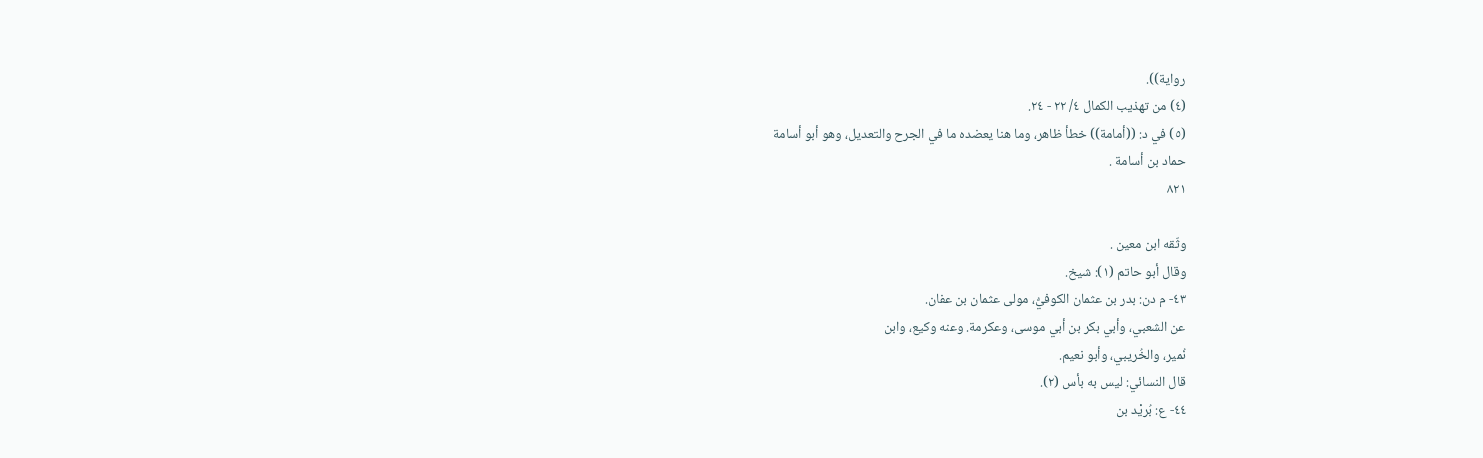رواية)).
(٤) من تهذيب الكمال ٤/ ٢٢ - ٢٤.
(٥) في د: ((أمامة)) خطأ ظاهر، وما هنا يعضده ما في الجرح والتعديل، وهو أبو أسامة
حماد بن أسامة .
٨٢١

وثّقه ابن معین .
وقال أبو حاتم (١): شيخ.
٤٣- م دن: بدر بن عثمان الكوفيُّ، مولى عثمان بن عفان.
عن الشعبي، وأبي بكر بن أبي موسى، وعكرمة. وعنه وكيع، وابن
نُمير، والخُريبي، وأبو نعيم.
قال النسائي: ليس به بأس (٢).
٤٤- ع: بُريْد بن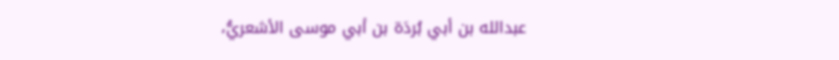عبدالله بن أبي بُردَة بن أبي موسى الأشعريُّ،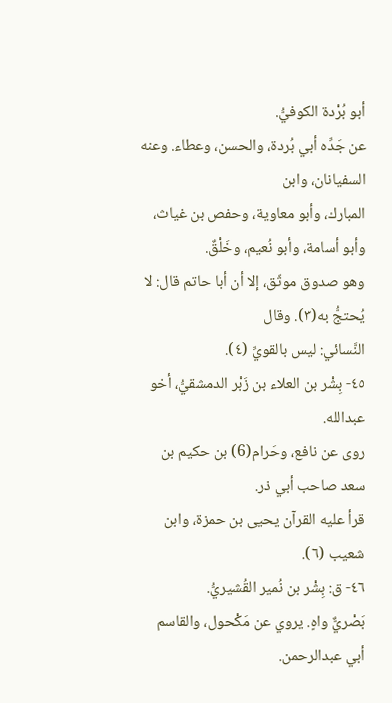أبو بُرْدة الكوفيُّ.
عن جَدِّه أبي بُردة، والحسن، وعطاء. وعنه السفيانان، وابن
المبارك، وأبو معاوية، وحفص بن غياث، وأبو أسامة، وأبو نُعيم، وخَلْقٌ.
وهو صدوق موثّق، إلا أن أبا حاتم قال: لا يُحتجُّ به(٣). وقال
النَّسائي: ليس بالقويِّ (٤).
٤٥- بِشْر بن العلاء بن زَبْر الدمشقيُّ، أخو عبدالله.
روى عن نافع، وحَرام(6) بن حكيم بن سعد صاحب أبي ذر.
قرأ عليه القرآن يحيى بن حمزة، وابن شعيب (٦).
٤٦- ق: بِشْر بن نُمير القُشيريُّ.
بَصْريٌّ واهٍ. يروي عن مَكْحول، والقاسم أبي عبدالرحمن.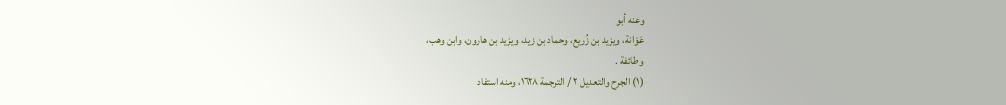وعنه أبو
عَوَانة، ويزيد بن زُريع، وحماد بن زيد، ويزيد بن هارون، وابن وهب،
وطائفة .
(١) الجرح والتعديل ٢ / الترجمة ١٦٢٨، ومنه استفاد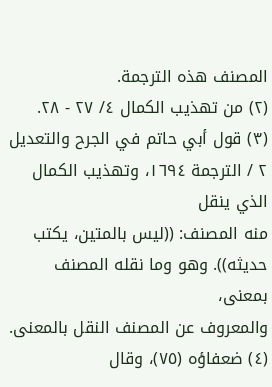المصنف هذه الترجمة.
(٢) من تهذيب الكمال ٤/ ٢٧ - ٢٨.
(٣) قول أبي حاتم في الجرح والتعديل ٢ / الترجمة ١٦٩٤، وتهذيب الكمال الذي ينقل
منه المصنف: ((ليس بالمتين، يكتب حديثه)). وهو وما نقله المصنف بمعنى،
والمعروف عن المصنف النقل بالمعنى.
(٤) ضعفاؤه (٧٥)، وقال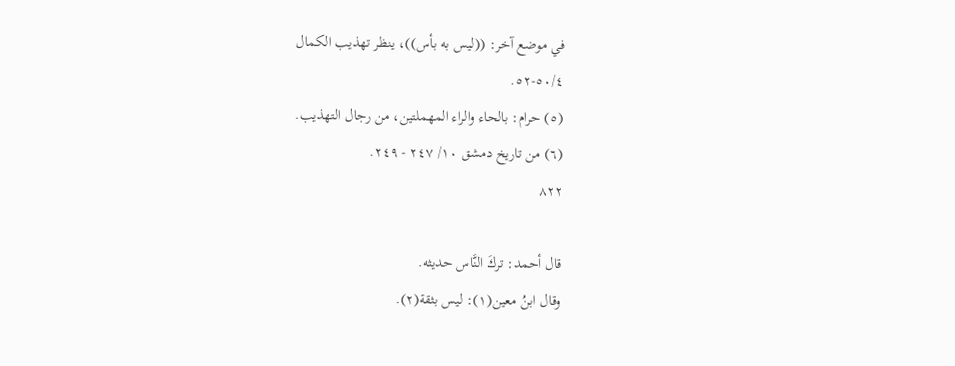في موضع آخر: ((ليس به بأس))، ينظر تهذيب الكمال
٥٠/٤-٥٢.
(٥) حرام: بالحاء والراء المهملتين، من رجال التهذيب.
(٦) من تاريخ دمشق ١٠/ ٢٤٧ - ٢٤٩.
٨٢٢

قال أحمد: تركَ النَّاس حديثه.
وقال ابنُ معين(١): ليس بثقة(٢).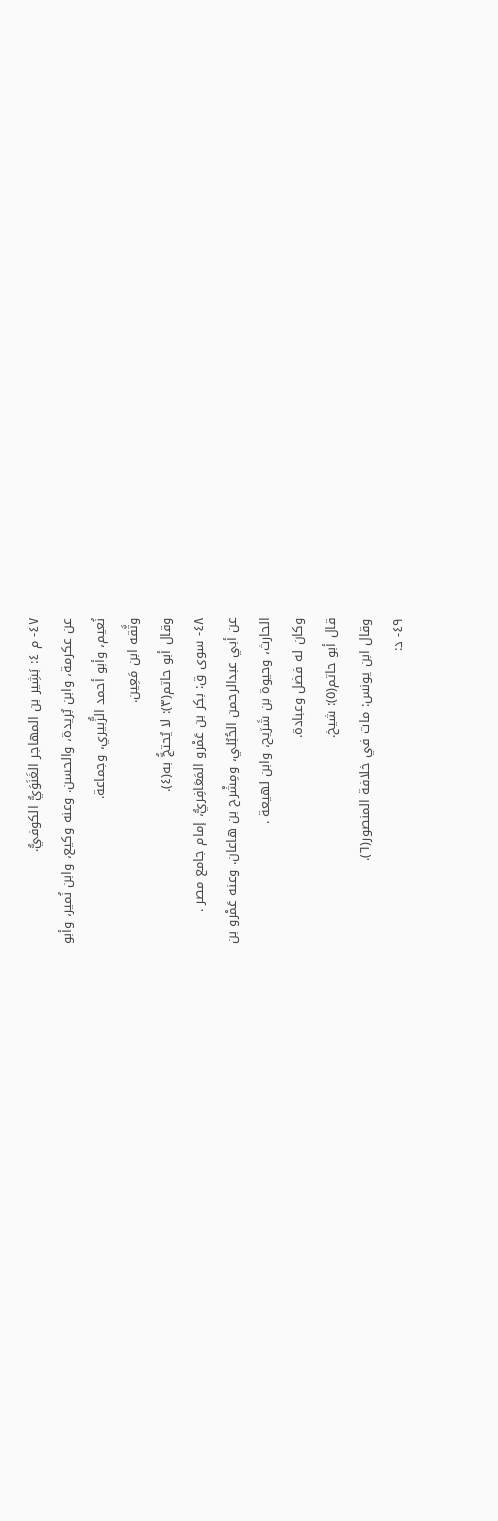٤٧- م ٤: بَشِير بن المهاجر الغَنَوَيُّ الكوفيُّ.
عن عكرمة، وابن بُريدة، والحسن. وعنه وكيع، وابن نُمير، وأبو
نُعيم، وأبو أحمد الزُّبيري، وجماعة.
وثَّقه ابن مَعِين.
وقال أبو حاتم(٣): لا يُحتجُّ به(٤).
٤٨- سوى ق: بكر بن عَمْرو المَعَافِريُّ، إمام جامع مصر .
عن أبي عبدالرحمن الحُبُلي، ومِشْرح بن هاعان. وعنه عَمْرو بن
الحارث، وحيوة بن شَرَيح، وابن لهيعة .
وكان له فضل وعبادة.
قال أبو حاتم(٥): شيخ.
وقال ابن يونس: مات في خلافة المنصور(٦).
٤٩- د: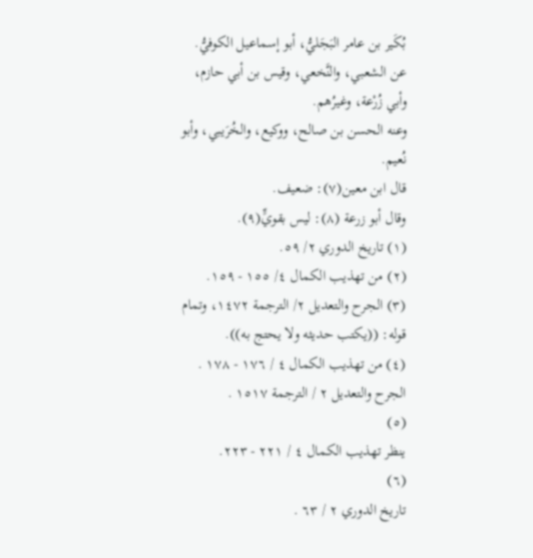بُكَير بن عامر البَجَليُّ، أبو إسماعيل الكوفيُّ.
عن الشعبي، والنَّخعي، وقيس بن أبي حازم، وأبي زُرْعة، وغيرُهم.
وعنه الحسن بن صالح، ووكيع، والخُرَيبي، وأبو نُعيم.
قال ابن معين(٧): ضعيف.
وقال أبو زرعة (٨): ليس بقويٍّ(٩).
(١) تاريخ الدوري ٢/ ٥٩.
(٢) من تهذيب الكمال ٤/ ١٥٥ - ١٥٩.
(٣) الجرح والتعديل ٢/ الترجمة ١٤٧٢، وتمام قوله: ((يكتب حديثه ولا يحتج به)).
(٤) من تهذيب الكمال ٤ / ١٧٦ - ١٧٨ .
الجرح والتعديل ٢ / الترجمة ١٥١٧ .
(٥)
ينظر تهذيب الكمال ٤ / ٢٢١ - ٢٢٣.
(٦)
تاريخ الدوري ٢ / ٦٣ .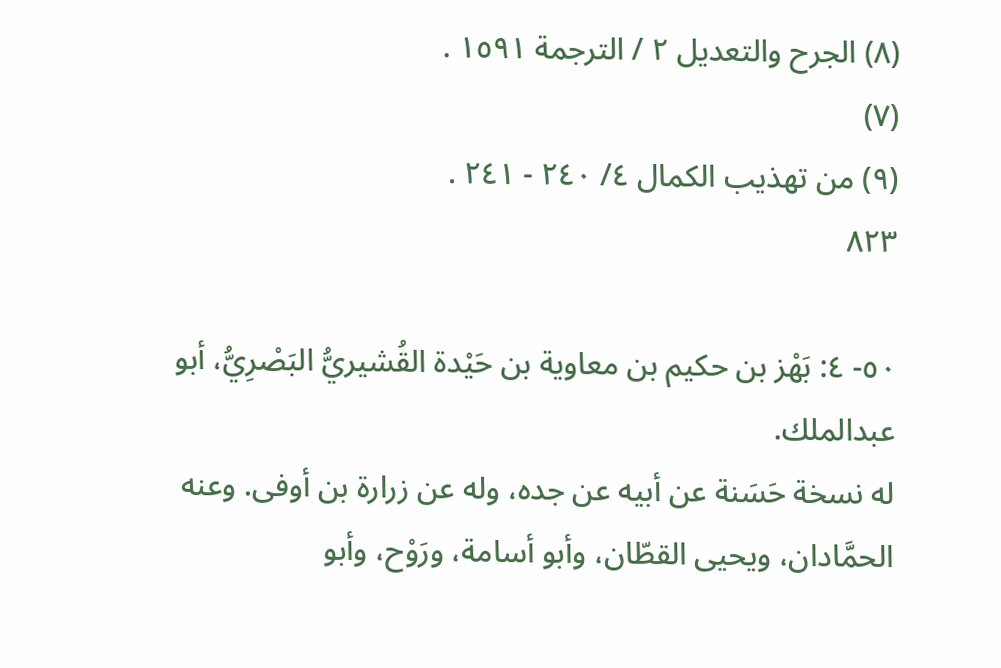(٨) الجرح والتعديل ٢ / الترجمة ١٥٩١ .
(٧)
(٩) من تهذيب الكمال ٤/ ٢٤٠ - ٢٤١ .
٨٢٣

٥٠- ٤: بَهْز بن حكيم بن معاوية بن حَيْدة القُشيريُّ البَصْرِيُّ، أبو
عبدالملك.
له نسخة حَسَنة عن أبيه عن جده، وله عن زرارة بن أوفى. وعنه
الحمَّادان، ويحيى القطّان، وأبو أسامة، ورَوْح، وأبو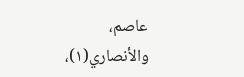عاصم،
والأنصاري(١)،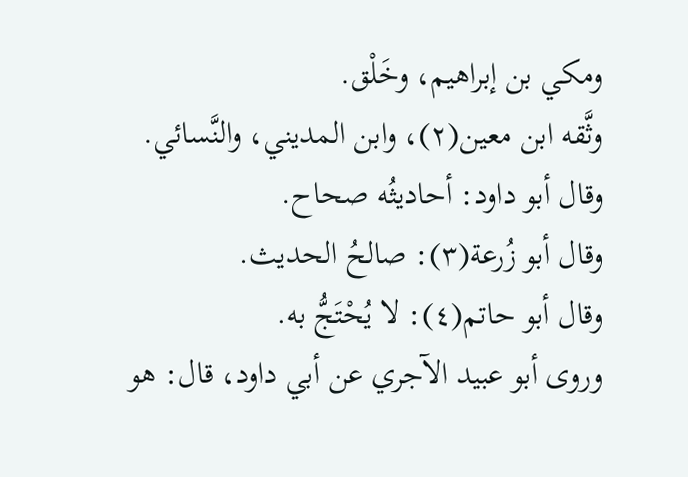ومكي بن إبراهيم، وخَلْق.
وثَّقه ابن معين(٢)، وابن المديني، والنَّسائي.
وقال أبو داود: أحاديثُه صحاح.
وقال أبو زُرعة(٣): صالحُ الحديث.
وقال أبو حاتم(٤): لا يُحْتَجُّ به.
وروى أبو عبيد الآجري عن أبي داود، قال: هو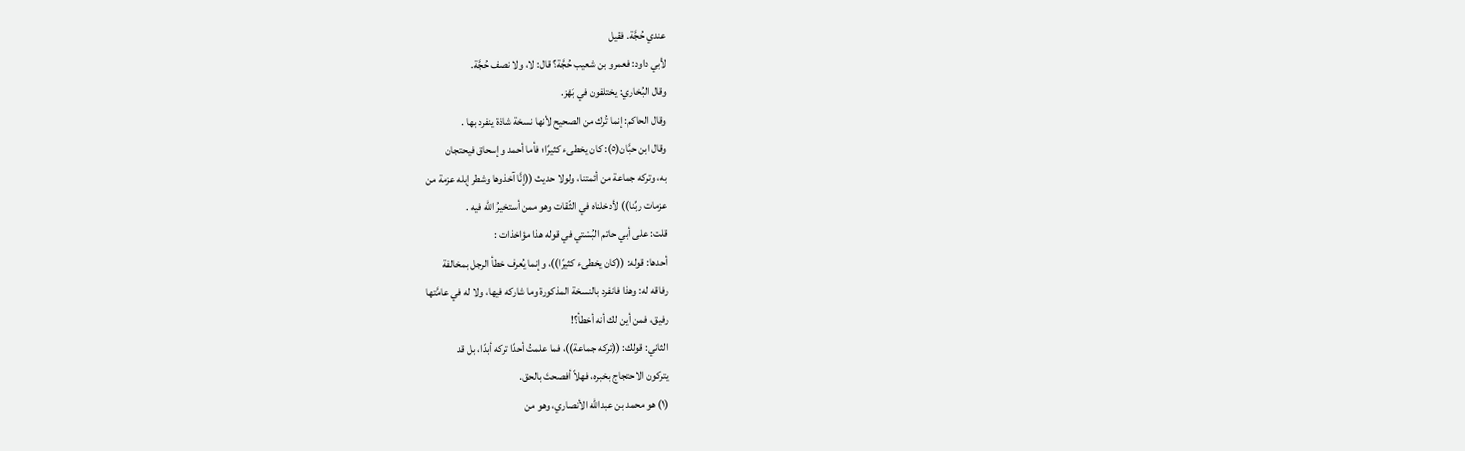عندي حُجَّة. فقيل
لأبي داود: فعمرو بن شعيب حُجَّة؟ قال: لا، ولا نصف حُجَّة.
وقال البُخاري: يختلفون في بَهْز.
وقال الحاكم: إنما تُرك من الصحيح لأنها نسخة شاذة ينفرد بها .
وقال ابن حبَّان(٥): كان يخطىء كثيرًا؛ فأما أحمد وإسحاق فيحتجان
به، وتركه جماعة من أئمتنا، ولولا حديث ((إنَّا آخذوها وشطر إبله عزمة من
عزمات ربِّنا)) لأدخلناه في الثّقات وهو ممن أستخيرُ الله فيه .
قلت: على أبي حاتم البُسْتي في قوله هذا مؤاخذات :
أحدها: قوله: ((كان يخطىء كثيرًا))، وإنما يُعرف خطأ الرجل بمخالفة
رفاقه له: وهذا فانفرد بالنسخة المذكورة وما شاركه فيها، ولا له في عامَّتها
رفيق، فمن أين لك أنه أخطأ؟!
الثاني: قولك: ((تركه جماعة))، فما علمتُ أحدًا تركه أبدًا، بل قد
يتركون الاحتجاج بخبره، فهلاً أفصحتَ بالحق.
(١) هو محمد بن عبدالله الأنصاري، وهو من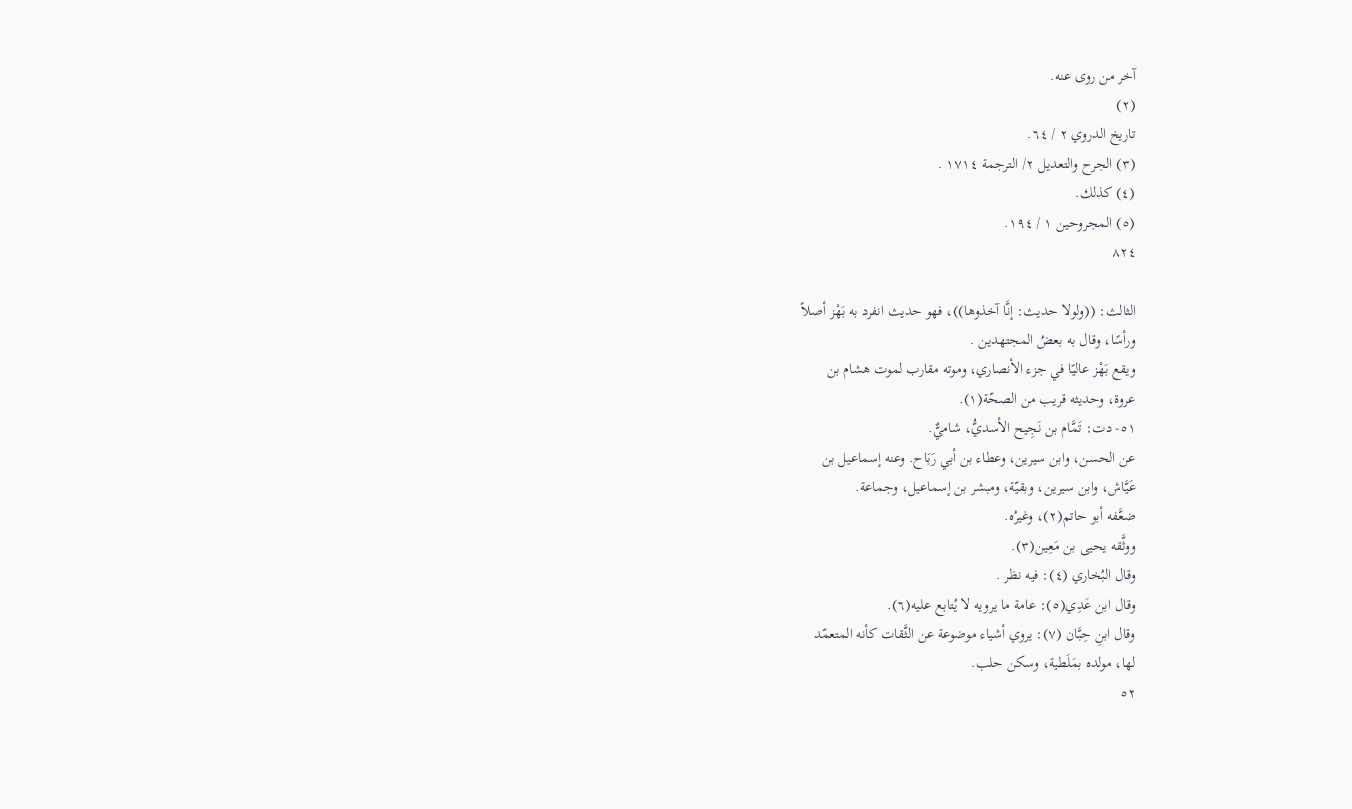آخر من روى عنه.
(٢)
تاريخ الدروي ٢ / ٦٤.
(٣) الجرح والتعديل ٢/ الترجمة ١٧١٤ .
(٤) كذلك.
(٥) المجروحين ١ / ١٩٤.
٨٢٤

الثالث: ((ولولا حديث: إنَّا آخذوها))، فهو حديث انفرد به بَهْز أصلاً
ورأسًا، وقال به بعضُ المجتهدين .
ويقع بَهْز عاليًا في جزء الأنصاري، وموته مقارب لموت هشام بن
عروة، وحديثه قريب من الصحّة(١).
٥١- دت: تَمَّام بن نَجِيح الأسديُّ، شاميٌّ.
عن الحسن، وابن سيرين، وعطاء بن أبي رَبَاح. وعنه إسماعيل بن
عَيَّاش، وابن سيرين، وبقيّة، ومبشر بن إسماعيل، وجماعة.
ضعَّفه أبو حاتم(٢)، وغيرُه.
ووثَّقه يحيى بن مَعِين(٣).
وقال البُخاري (٤): فيه نظر .
وقال ابن عَدِي(٥): عامة ما يرويه لا يُتابع عليه(٦).
وقال ابنِ حِبَّان (٧): يروي أشياء موضوعة عن الثَّقات كأنه المتعمّد
لها، مولده بمَلَطیة، وسکن حلب.
٥٢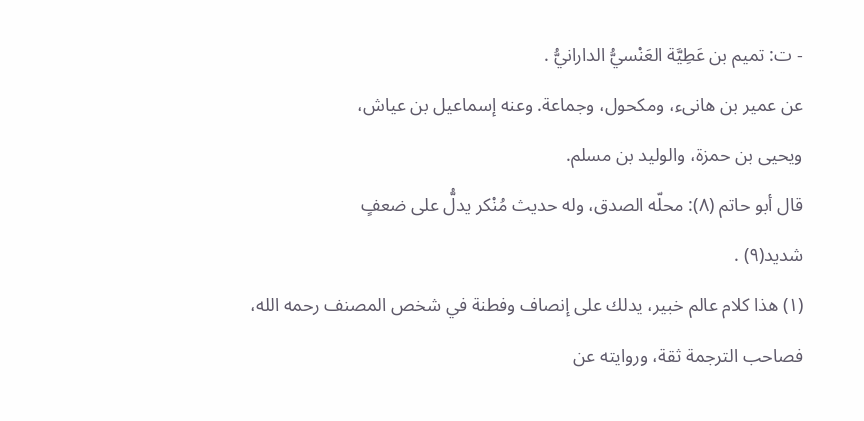- ت: تميم بن عَطِيَّة العَنْسيُّ الدارانيُّ .
عن عمير بن هانىء، ومكحول، وجماعة. وعنه إسماعيل بن عياش،
ویحیی بن حمزة، والوليد بن مسلم.
قال أبو حاتم (٨): محلّه الصدق، وله حديث مُنْكر يدلُّ على ضعفٍ
شديد(٩) .
(١) هذا كلام عالم خبير، يدلك على إنصاف وفطنة في شخص المصنف رحمه الله،
فصاحب الترجمة ثقة، وروايته عن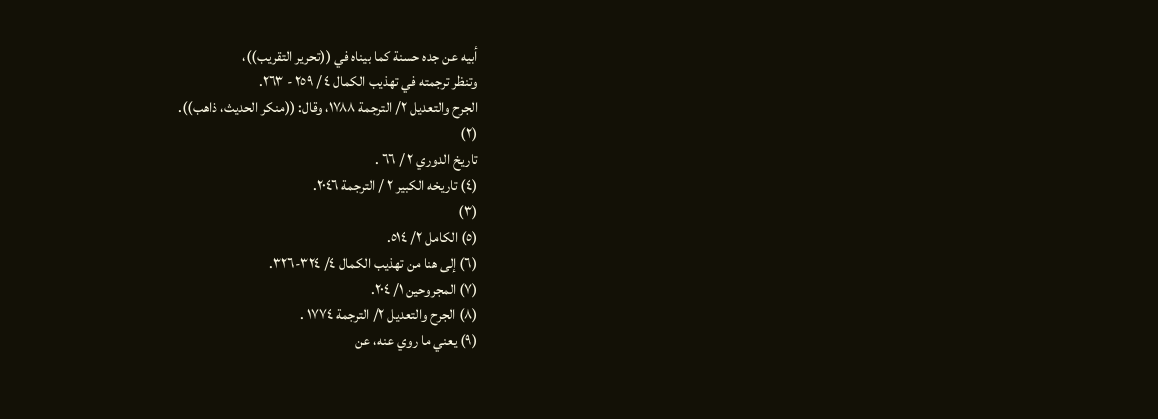أبيه عن جده حسنة كما بيناه في ((تحرير التقريب))،
وتنظر ترجمته في تهذيب الكمال ٤ / ٢٥٩ - ٢٦٣.
الجرح والتعديل ٢/ الترجمة ١٧٨٨، وقال: ((منكر الحديث، ذاهب)).
(٢)
تاريخ الدوري ٢ / ٦٦ .
(٤) تاريخه الكبير ٢ / الترجمة ٢٠٤٦.
(٣)
(٥) الكامل ٢/ ٥١٤.
(٦) إلى هنا من تهذيب الكمال ٤/ ٣٢٤-٣٢٦.
(٧) المجروحين ١/ ٢٠٤.
(٨) الجرح والتعديل ٢/ الترجمة ١٧٧٤ .
(٩) يعني ما روي عنه، عن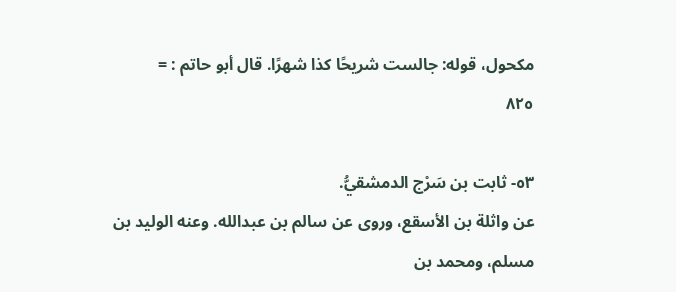مكحول، قوله: جالست شريحًا كذا شهرًا. قال أبو حاتم : =
٨٢٥

٥٣- ثابت بن سَرْج الدمشقيُّ.
عن واثلة بن الأسقع، وروى عن سالم بن عبدالله. وعنه الوليد بن
مسلم، ومحمد بن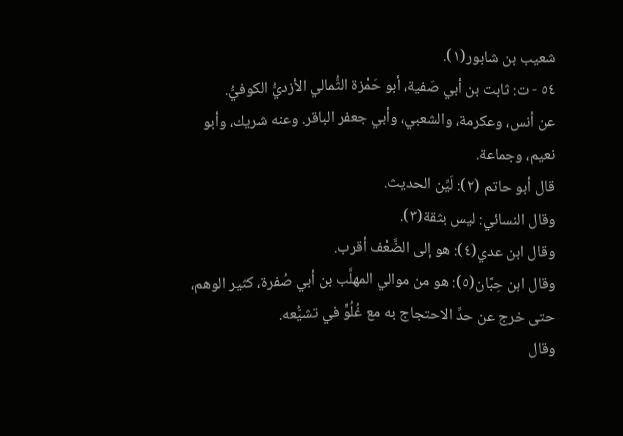شعيب بن شابور(١).
٥٤ - ت: ثابت بن أبي صَفية، أبو حَمْزة الثُّمالي الأزديُّ الكوفيُّ.
عن أنس، وعكرمة، والشعبي، وأبي جعفر الباقر. وعنه شريك، وأبو
نعیم، وجماعة.
قال أبو حاتم (٢): لَيِّن الحديث.
وقال النسائي: ليس بثقة(٣).
وقال ابن عدي(٤): هو إلى الضَّعْف أقرب.
وقال ابن حِبَّان(٥): هو من موالي المهلَّب بن أبي صُفرة، كثير الوهم،
حتى خرج عن حدِّ الاحتجاج به مع غُلُوٍّ في تشيُّعه.
وقال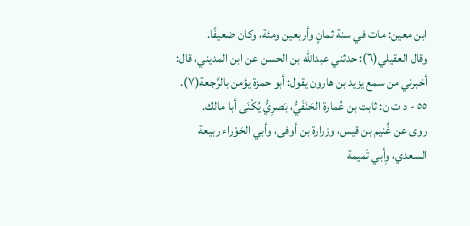ابن معين: مات في سنة ثمانٍ وأربعين ومئة، وكان ضعيفًا.
وقال العقيلي(٦): حدثني عبدالله بن الحسن عن ابن المديني، قال:
أخبرني من سمع يزيد بن هارون يقول: أبو حمزة يؤمن بالرَّجعة(٧).
٥٥ - د ت ن: ثابت بن عُمارة الحَنَفَيُّ، بَصرِيُّ يُكْنَى أبا مالك.
روى عن غُنيم بن قيس، وزرارة بن أوفى، وأبي الحَوْراء ربيعة
السعدي، وِأبي تَميمة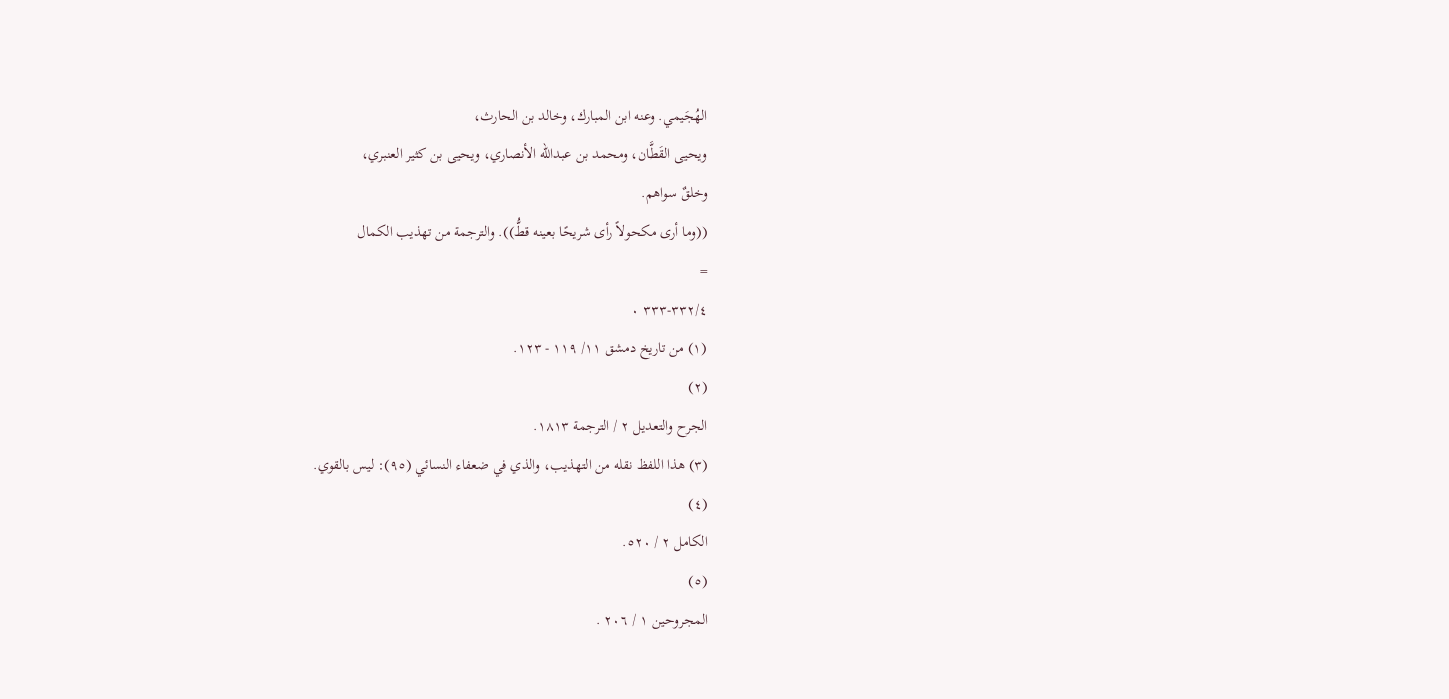الهُجَيمي. وعنه ابن المبارك، وخالد بن الحارث،
ويحيى القَطَّان، ومحمد بن عبدالله الأنصاري، ويحيى بن كثير العنبري،
وخلقٌ سواهم.
((وما أرى مكحولاً رأى شريحًا بعينه قطُّ)). والترجمة من تهذيب الكمال
=
٣٣٢/٤-٣٣٣ ٠
(١) من تاريخ دمشق ١١/ ١١٩ - ١٢٣.
(٢)
الجرح والتعديل ٢ / الترجمة ١٨١٣.
(٣) هذا اللفظ نقله من التهذيب، والذي في ضعفاء النسائي (٩٥): ليس بالقوي.
(٤)
الكامل ٢ / ٥٢٠.
(٥)
المجروحين ١ / ٢٠٦ .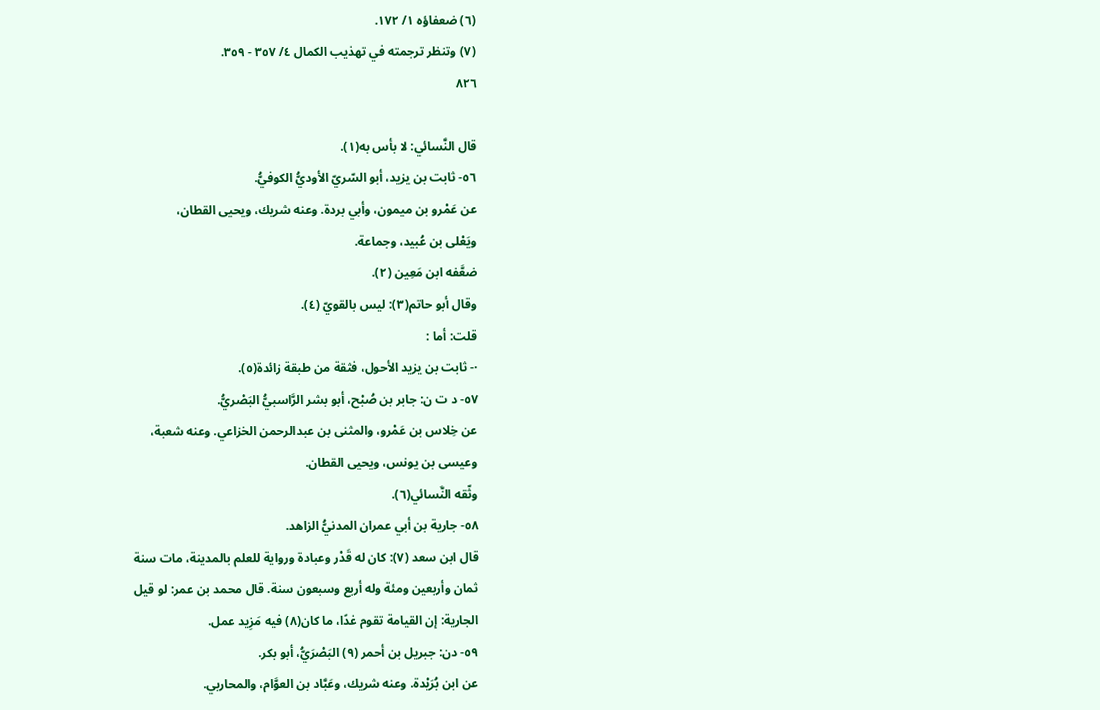(٦) ضعفاؤه ١/ ١٧٢.
(٧) وتنظر ترجمته في تهذيب الكمال ٤/ ٣٥٧ - ٣٥٩.
٨٢٦

قال النَّسائي: لا بأس به(١).
٥٦- ثابت بن يزيد، أبو السّريّ الأوديُّ الكوفيُّ.
عن عَمْرو بن ميمون، وأبي بردة. وعنه شريك، ويحيى القطان،
ويَعْلى بن عُبيد، وجماعة.
ضعَّفه ابن مَعِين (٢).
وقال أبو حاتم(٣): ليس بالقويّ (٤).
قلت: أما :
·- ثابت بن يزيد الأحول، فثقة من طبقة زائدة(٥).
٥٧- د ت ن: جابر بن صُبْح، أبو بشر الرَّاسبيُّ البَصْريُّ.
عن خِلاس بن عَمْرو، والمثنى بن عبدالرحمن الخزاعي. وعنه شعبة،
وعيسى بن يونس، ويحيى القطان.
وثّقه النَّسائي(٦).
٥٨- جارية بن أبي عمران المدنيُّ الزاهد.
قال ابن سعد (٧): كان له قَدْر وعبادة ورواية للعلم بالمدينة، مات سنة
ثمان وأربعين ومئة وله أربع وسبعون سنة. قال محمد بن عمر: لو قيل
الجارية: إن القيامة تقوم غدًا، ما كان(٨) فيه مَزِيد عمل.
٥٩- دن: جبريل بن أحمر (٩) البَصْرَيُّ، أبو بكر.
عن ابن بُرَيْدة. وعنه شريك، وعَبَّاد بن العوَّام، والمحاربي.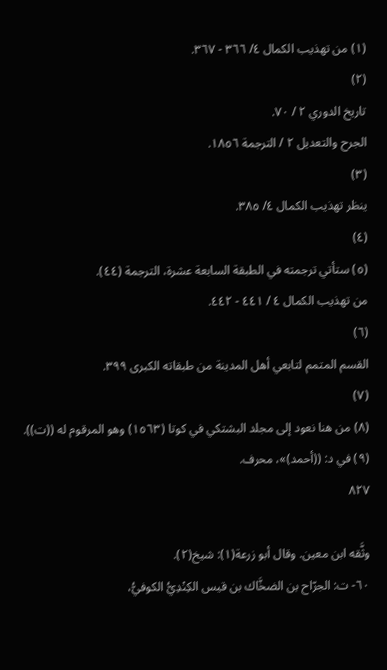(١) من تهذيب الكمال ٤/ ٣٦٦ - ٣٦٧.
(٢)
تاريخ الدوري ٢ / ٧٠.
الجرح والتعديل ٢ / الترجمة ١٨٥٦.
(٣)
ينظر تهذيب الكمال ٤/ ٣٨٥.
(٤)
(٥) ستأتي ترجمته في الطبقة السابعة عشرة، الترجمة (٤٤).
من تهذيب الكمال ٤ / ٤٤١ - ٤٤٢.
(٦)
القسم المتمم لتابعي أهل المدينة من طبقاته الكبرى ٣٩٩.
(٧)
(٨) من هنا نعود إلى مجلد البشتكي في كوتا (١٥٦٣) وهو المرقوم له ((ت)).
(٩) في د: ((أحمد)»، محرف.
٨٢٧

وثَّقه ابن معين. وقال أبو زرعة(١): شيخ(٢).
٦٠- ت: الجرّاح بن الضخَّاك بن قيس الكِنْدِيُّ الكوفيُّ،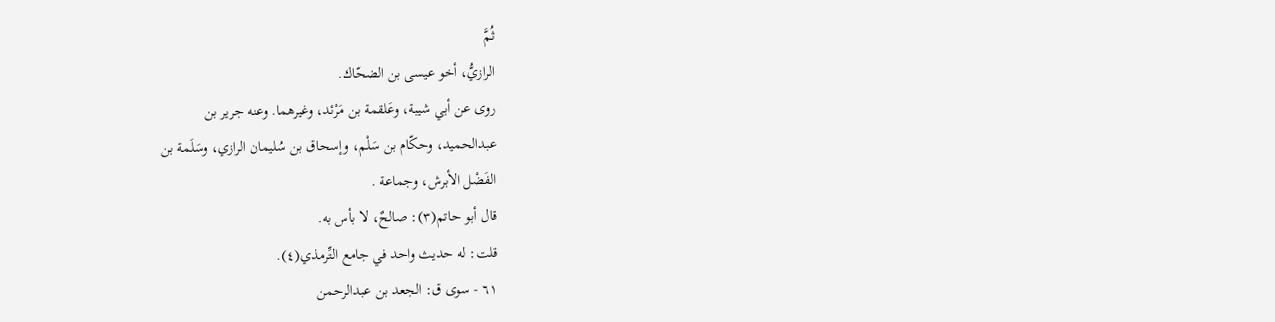ثُمَّ
الرازيُّ، أخو عيسى بن الضحّاك.
روى عن أبي شيبة، وعَلقمة بن مَرْئد، وغيرهما. وعنه جرير بن
عبدالحميد، وحكّام بن سَلْم، وإسحاق بن سُليمان الرازي، وسَلَمة بن
الفَضْل الأبرش، وجماعة .
قال أبو حاتم(٣): صالحٌ، لا بأس به.
قلت: له حديث واحد في جامع التِّرمذي(٤).
٦١ - سوى ق: الجعد بن عبدالرحمن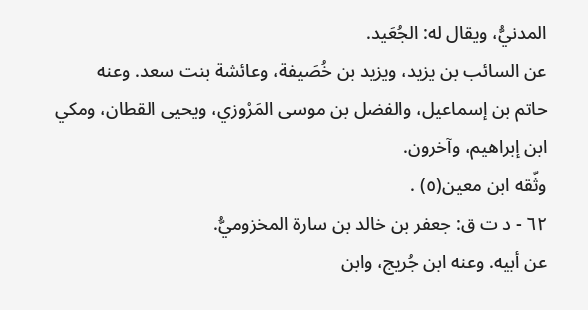المدنيُّ، ويقال له: الجُعَيد.
عن السائب بن يزيد، ويزيد بن خُصَيفة، وعائشة بنت سعد. وعنه
حاتم بن إسماعيل، والفضل بن موسى المَرْوزي، ويحيى القطان، ومكي
ابن إبراهيم، وآخرون.
وثّقه ابن معین(٥) .
٦٢ - د ت ق: جعفر بن خالد بن سارة المخزوميُّ.
عن أبيه. وعنه ابن جُريج، وابن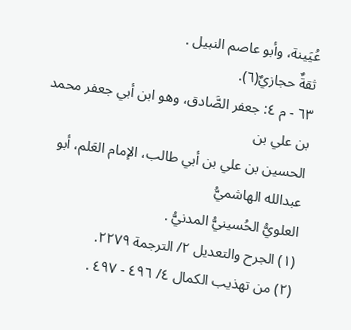عُيَينة، وأبو عاصم النبيل .
ثقةٌ حجازيٌ(٦).
٦٣ - م ٤: جعفر الصَّادق، وهو ابن أبي جعفر محمد بن علي بن
الحسين بن علي بن أبي طالب، الإمام العَلم، أبو عبدالله الهاشميُّ
العلويُّ الحُسينيُّ المدنيُّ .
(١) الجرح والتعديل ٢/ الترجمة ٢٢٧٩.
(٢) من تهذيب الكمال ٤/ ٤٩٦ - ٤٩٧ .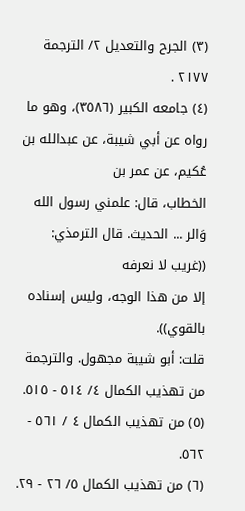(٣) الجرح والتعديل ٢/ الترجمة ٢١٧٧ .
(٤) جامعه الكبير (٣٥٨٦)، وهو ما رواه عن أبي شيبة، عن عبدالله بن عُكيم، عن عمر بن
الخطاب، قال: علمني رسول الله وَالر ... الحديث. قال الترمذي: ((غريب لا نعرفه
إلا من هذا الوجه، وليس إسناده بالقوي)).
قلت: أبو شيبة مجهول. والترجمة من تهذيب الكمال ٤/ ٥١٤ - ٥١٥.
(٥) من تهذيب الكمال ٤ / ٥٦١ - ٥٦٢.
(٦) من تهذيب الكمال ٥/ ٢٦ - ٢٩.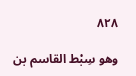٨٢٨

وهو سِبْط القاسم بن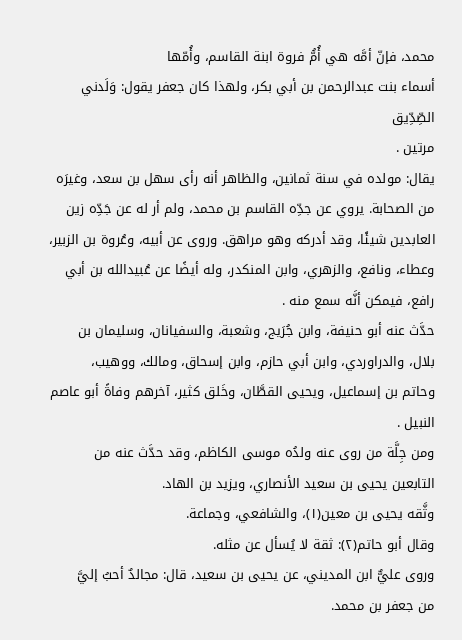محمد، فإنّ أمَّه هي أُمُّ فروة ابنة القاسم، وأُمّها
أسماء بنت عبدالرحمن بن أبي بكر، ولهذا كان جعفر يقول: وَلَدني الصِّدِّيق
مرتین .
يقال: مولده في سنة ثمانين، والظاهر أنه رأى سهل بن سعد، وغيرَه
من الصحابة. يروي عن جدِّه القاسم بن محمد، ولم أر له عن جَدِّه زين
العابدين شيئًا، وقد أدركه وهو مراهق. وروى عن أبيه، وعُروة بن الزبير،
وعطاء، ونافع، والزهري، وابن المنكدر، وله أيضًا عن عُبيدالله بن أبي
رافع، فیمکن أنَّه سمع منه .
حدَّث عنه أبو حنيفة، وابن جُرَيج، وشعبة، والسفيانان، وسليمان بن
بلال، والدراوردي، وابن أبي حازم، وابن إسحاق، ومالك، ووهيب،
وحاتم بن إسماعيل، ويحيى القطَّان، وخَلق كثير، آخرهم وفاةً أبو عاصم
النبيل .
ومن جِلَّة من روى عنه ولدُه موسى الكاظم، وقد حدَّث عنه من
التابعين يحيى بن سعيد الأنصاري، ویزید بن الهاد.
وثَّقه يحيى بن معين(١)، والشافعي، وجماعة.
وقال أبو حاتم(٢): ثقة لا يُسأل عن مثله.
وروى عليٌّ ابن المديني، عن يحيى بن سعيد، قال: مجالدٌ أحبُ إليَّ
من جعفر بن محمد.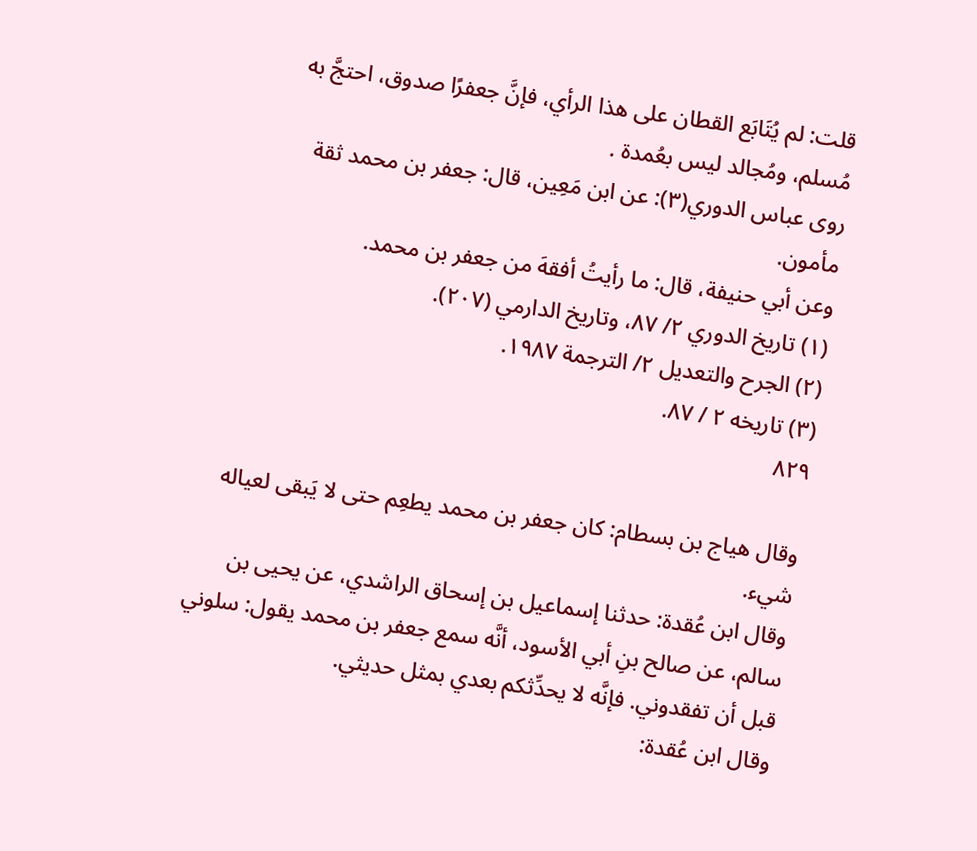قلت: لم يُتَابَع القطان على هذا الرأي، فإنَّ جعفرًا صدوق، احتجَّ به
مُسلم، ومُجالد ليس بعُمدة .
روى عباس الدوري(٣): عن ابن مَعِين، قال: جعفر بن محمد ثقة
مأمون.
وعن أبي حنيفة، قال: ما رأيتُ أفقهَ من جعفر بن محمد.
(١) تاريخ الدوري ٢/ ٨٧، وتاريخ الدارمي (٢٠٧).
(٢) الجرح والتعديل ٢/ الترجمة ١٩٨٧.
(٣) تاريخه ٢ / ٨٧.
٨٢٩

وقال هياج بن بسطام: كان جعفر بن محمد يطعِم حتى لا يَبقى لعياله
شيء.
وقال ابن عُقدة: حدثنا إسماعيل بن إسحاق الراشدي، عن يحيى بن
سالم، عن صالح بنِ أبي الأسود، أنَّه سمع جعفر بن محمد يقول: سلوني
قبل أن تفقدوني. فإنَّه لا يحدِّثكم بعدي بمثل حديثي.
وقال ابن عُقدة: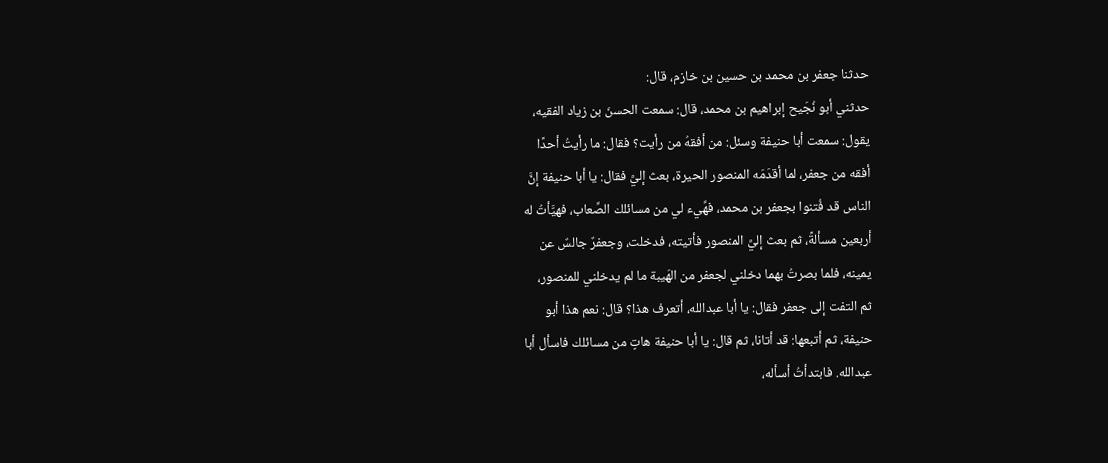حدثنا جعفر بن محمد بن حسين بن خازم، قال:
حدثني أبو نُجَيح إبراهيم بن محمد، قال: سمعت الحسنَ بن زياد الفقيه،
يقول: سمعت أبا حنيفة وسئل: من أفقهُ من رأيت؟ فقال: ما رأيتُ أحدًا
أفقه من جعفر، لما أقدَمَه المنصور الحيرة، بعث إليَّ فقال: يا أبا حنيفة إنَّ
الناس قد فُتنوا بجعفر بن محمد، فهِّيء لي من مسائلك الصِّعاب، فهيَّأتُ له
أربعين مسألةً، ثم بعث إليَّ المنصور فأتيته، فدخلت، وجعفرٌ جالسٌ عن
يمينه، فلما بصرتُ بهما دخلني لجعفر من الهَيبة ما لم يدخلني للمنصور،
ثم التفت إلى جعفر فقال: يا أبا عبدالله، أتعرف هذا؟ قال: نعم هذا أبو
حنيفة، ثم أتبعها: قد أتانا، ثم قال: يا أبا حنيفة هاتٍ من مسائلك فاسأل أبا
عبدالله. فابتدأتُ أسأله،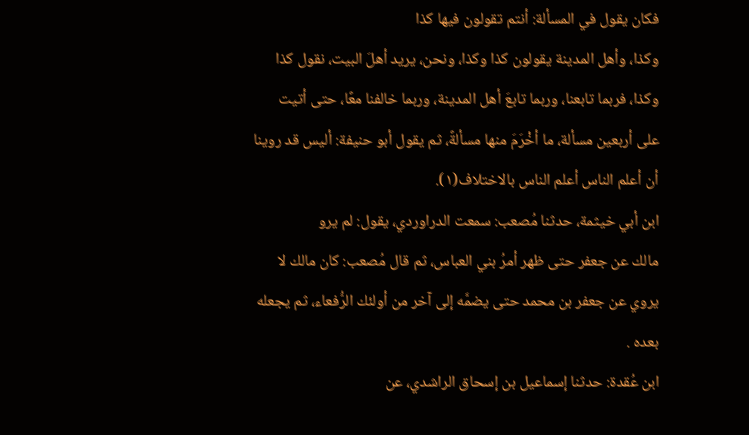فكان يقول في المسألة: أنتم تقولون فيها كذا
وكذا، وأهل المدينة يقولون كذا وكذا، ونحن، يريد أهلَ البيت، نقول كذا
وكذا، فربما تابعنا، وربما تابعَ أهل المدينة، وربما خالفنا معًا، حتى أتيت
على أربعين مسألة، ما أخْرَمَ منها مسألةً، ثم يقول أبو حنيفة: أليس قد روينا
أن أعلم الناس أعلم الناس بالاختلاف(١).
ابن أبي خيثمة، حدثنا مُصعب: سمعت الدراوردي، يقول: لم يرو
مالك عن جعفر حتى ظهر أمرُ بني العباس، ثم قال مُصعب: كان مالك لا
يروي عن جعفر بن محمد حتى يضمَّه إلى آخر من أولئك الرُّفعاء، ثم يجعله
بعده .
ابن عُقدة: حدثنا إسماعيل بن إسحاق الراشدي، عن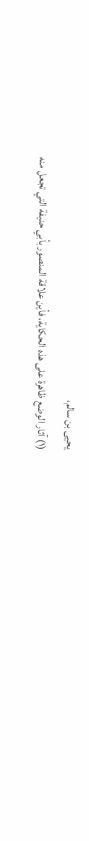يحيى بن سالم،
(١) آثار الوضع ظاهرة على هذه الحكاية، فأين علاقة المنصور بأبي حنيفة التي تجعل منه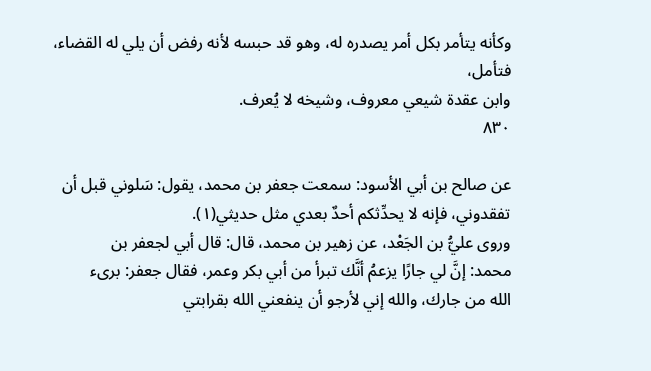وكأنه يتأمر بكل أمر يصدره له، وهو قد حبسه لأنه رفض أن يلي له القضاء، فتأمل،
وابن عقدة شيعي معروف، وشيخه لا يُعرف.
٨٣٠

عن صالح بن أبي الأسود: سمعت جعفر بن محمد، يقول: سَلوني قبل أن
تفقدوني، فإنه لا یحدِّثکم أحدٌ بعدي مثل حديثي(١).
وروى عليُّ بن الجَعْد، عن زهير بن محمد، قال: قال أبي لجعفر بن
محمد: إنَّ لي جارًا يزعمُ أنَّك تبرأ من أبي بكر وعمر، فقال جعفر: برىء
الله من جارك، والله إني لأرجو أن ينفعني الله بقرابتي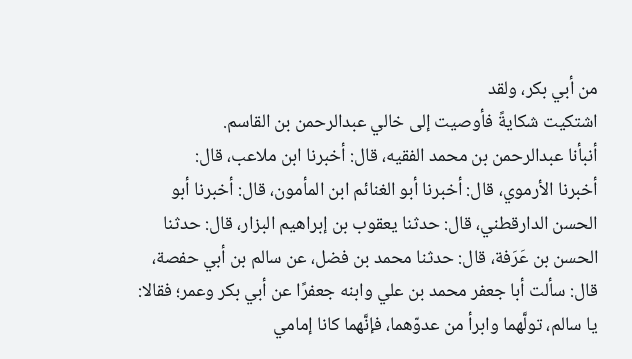من أبي بكر، ولقد
اشتكيت شكايةً فأوصيت إلى خالي عبدالرحمن بن القاسم.
أنبأنا عبدالرحمن بن محمد الفقيه، قال: أخبرنا ابن ملاعب، قال:
أخبرنا الأرموي، قال: أخبرنا أبو الغنائم ابن المأمون، قال: أخبرنا أبو
الحسن الدارقطني، قال: حدثنا يعقوب بن إبراهيم البزار، قال: حدثنا
الحسن بن عَرَفة، قال: حدثنا محمد بن فضل، عن سالم بن أبي حفصة،
قال: سألت أبا جعفر محمد بن علي وابنه جعفرًا عن أبي بكر وعمر؛ فقالا:
يا سالم، تولَّهما وابرأ من عدوّهما، فإنَّهما كانا إمامي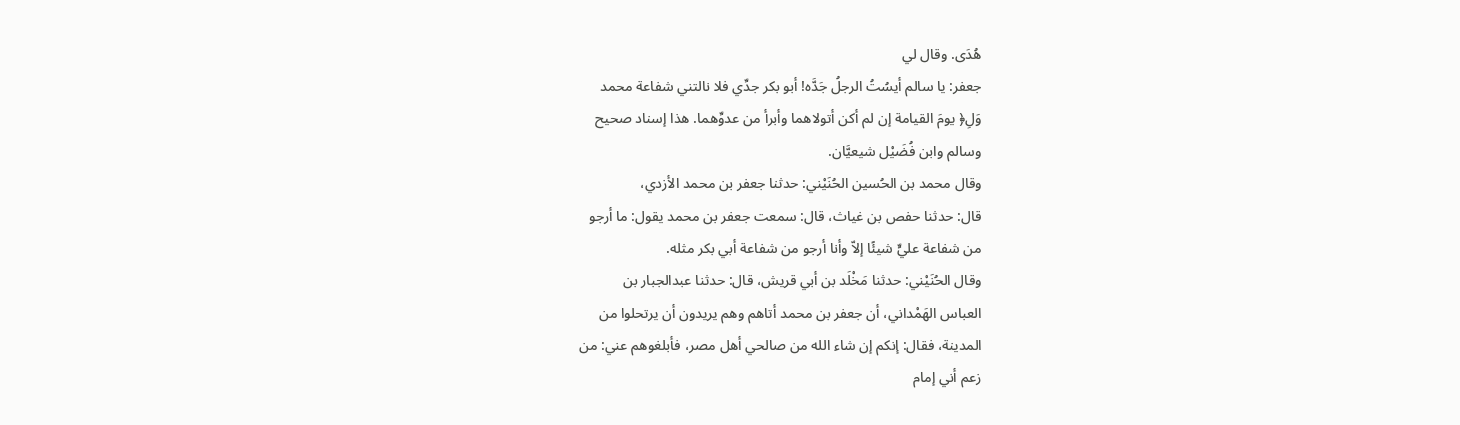هُدَى. وقال لي
جعفر: يا سالم أيسُتُ الرجلُ جَدَّه! أبو بكر جدِّي فلا نالتني شفاعة محمد
وَلِ﴿ يومَ القيامة إن لم أكن أتولاهما وأبرأ من عدوِّهما. هذا إسناد صحيح
وسالم وابن فُضَيْل شيعيَّان.
وقال محمد بن الحُسين الحُنَيْني: حدثنا جعفر بن محمد الأزدي،
قال: حدثنا حفص بن غياث، قال: سمعت جعفر بن محمد يقول: ما أرجو
من شفاعة عليٍّ شيئًا إلاّ وأنا أرجو من شفاعة أبي بكر مثله.
وقال الحُنَيْني: حدثنا مَخْلَد بن أبي قريش، قال: حدثنا عبدالجبار بن
العباس الهَمْداني، أن جعفر بن محمد أتاهم وهم يريدون أن يرتحلوا من
المدينة، فقال: إنكم إن شاء الله من صالحي أهل مصر، فأبلغوهم عني: من
زعم أني إمام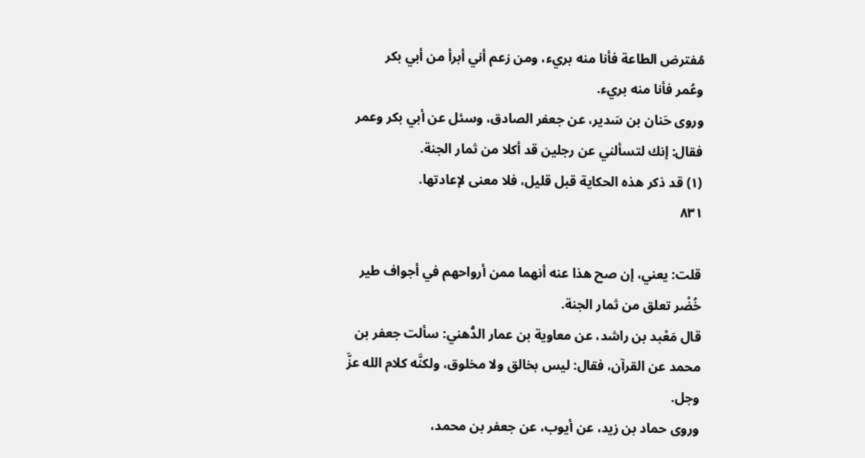مُفترض الطاعة فأنا منه بريء، ومن زعم أني أبرأ من أبي بكر
وعُمر فأنا منه بريء.
وروى حَنان بن سَدير، عن جعفر الصادق، وسئل عن أبي بكر وعمر
فقال: إنك لتسألني عن رجلين قد أكلا من ثمار الجنة.
(١) قد ذكر هذه الحكاية قبل قليل، فلا معنى لإعادتها.
٨٣١

قلت: يعني، إن صح هذا عنه أنهما ممن أرواحهم في أجواف طير
خُضْر تعلق من ثمار الجنة.
قال مَعْبد بن راشد، عن معاوية بن عمار الدُّهني: سألت جعفر بن
محمد عن القرآن، فقال: ليس بخالق ولا مخلوق، ولكنَّه كلام الله عزَّ
وجل.
وروى حماد بن زيد، عن أيوب، عن جعفر بن محمد،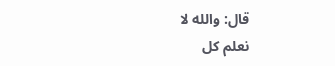قال: والله لا
نعلم كل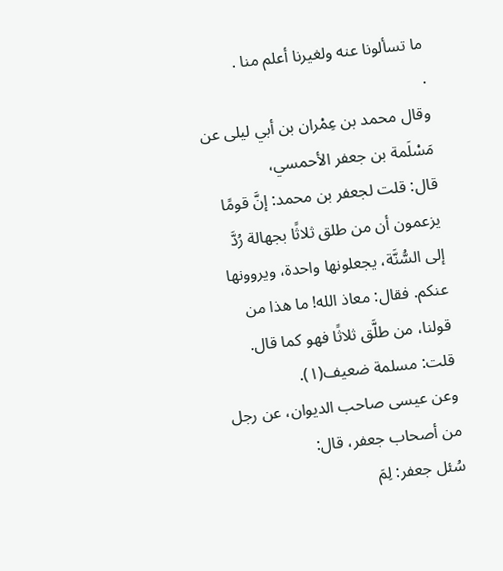ما تسألونا عنه ولغيرنا أعلم منا .
.
وقال محمد بن عِمْران بن أبي ليلى عن مَسْلَمة بن جعفر الأحمسي،
قال: قلت لجعفر بن محمد: إنَّ قومًا يزعمون أن من طلق ثلاثًا بجهالة رُدَّ
إلى السُّنَّة، يجعلونها واحدة، ويروونها عنكم. فقال: معاذ الله! ما هذا من
قولنا، من طلَّق ثلاثًا فهو كما قال.
قلت: مسلمة ضعيف(١).
وعن عيسى صاحب الديوان، عن رجل من أصحاب جعفر، قال:
سُئل جعفر: لِمَ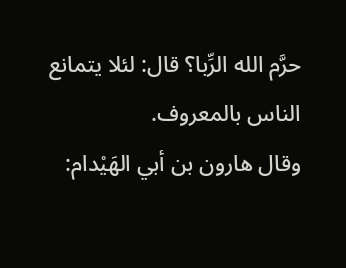حرَّم الله الرِّبا؟ قال: لئلا يتمانع الناس بالمعروف.
وقال هارون بن أبي الهَيْدام: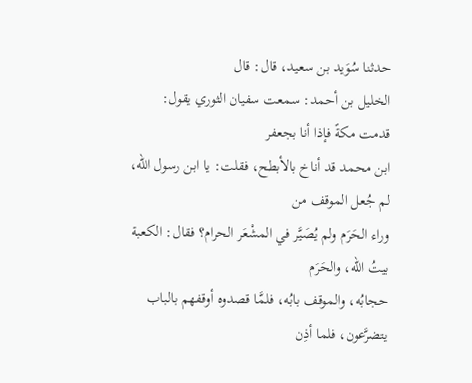حدثنا سُوَيد بن سعيد، قال: قال
الخليل بن أحمد: سمعت سفيان الثوري يقول: قدمت مكةً فإذا أنا بجعفر
ابن محمد قد أناخ بالأبطح، فقلت: يا ابن رسول الله، لم جُعل الموقف من
وراء الحَرَم ولم يُصَيَّر في المشْعَر الحرام؟ فقال: الكعبة بيتُ الله، والحَرَم
حجابُه، والموقف بابُه، فلمَّا قصدوه أوقفهم بالباب يتضرَّعون، فلما أذِن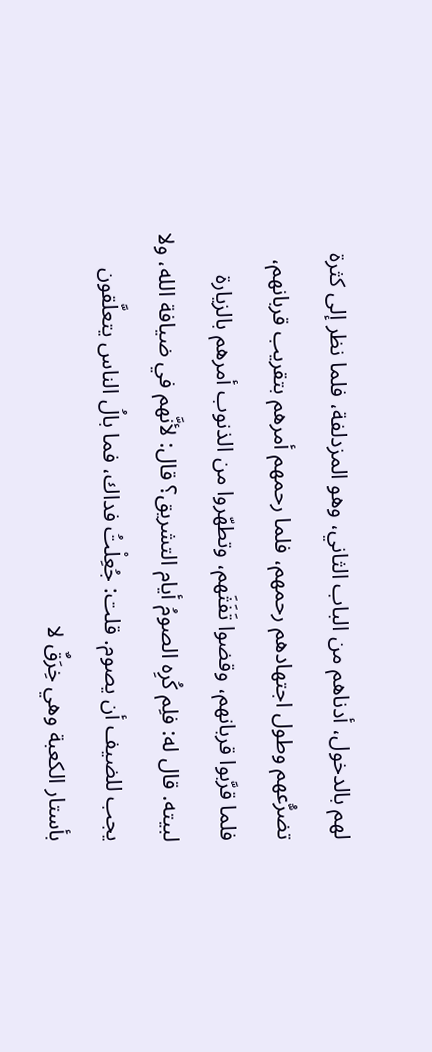لهم بالدخول، أدناهم من الباب الثاني، وهو المزدلفة، فلما نظر إلى كثرة
تضرُّعهم وطول اجتهادهم رحمهم، فلما رحمهم أمرهم بتقريب قربانهم،
فلما قرَّبوا قربانهم، وقضوا تَفَثَهم، وتطهّروا من الذنوب أمرهم بالزيارة
لبيته. قال له: فلِم كُرِه الصومُ أيام التشريق؟ قال: لأنَّهم في ضيافة الله، ولا
يجب للضيف أن يصوم. قلت: جُعِلْتُ فداك، فما بالُ الناس يتعلَّقون
بأستار الكعبة وهي خِرَقٌ لا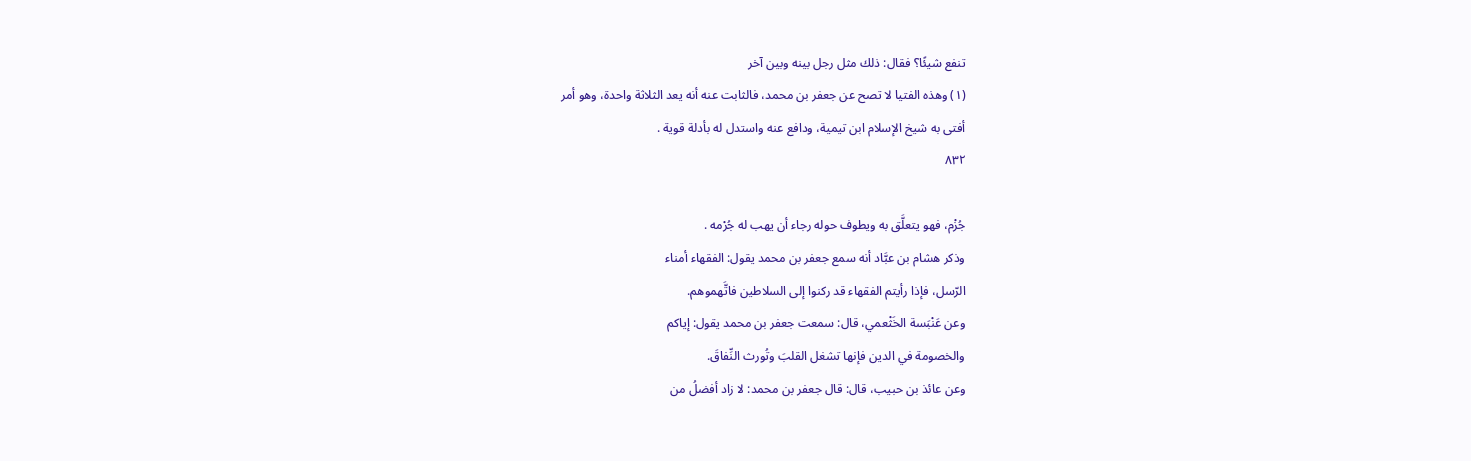تنفع شيئًا؟ فقال: ذلك مثل رجل بينه وبين آخر
(١) وهذه الفتيا لا تصح عن جعفر بن محمد، فالثابت عنه أنه يعد الثلاثة واحدة، وهو أمر
أفتى به شيخ الإسلام ابن تيمية، ودافع عنه واستدل له بأدلة قوية .
٨٣٢

جُزْم، فهو يتعلَّق به ويطوف حوله رجاء أن يهب له جُرْمه .
وذكر هشام بن عبَّاد أنه سمع جعفر بن محمد يقول: الفقهاء أمناء
الرّسل، فإذا رأيتم الفقهاء قد ركنوا إلى السلاطين فاتَّهموهم.
وعن عَنْبَسة الخَثْعمي، قال: سمعت جعفر بن محمد يقول: إياكم
والخصومة في الدين فإنها تشغل القلبَ وتُورث النِّفاقَ.
وعن عائذ بن حبيب، قال: قال جعفر بن محمد: لا زاد أفضلُ من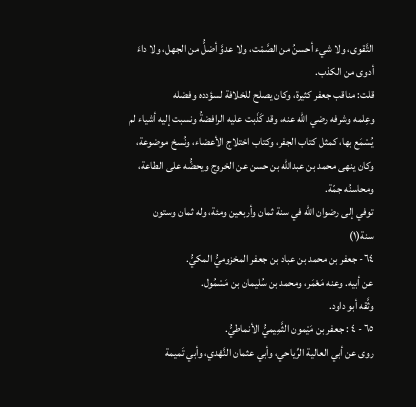التَّقوى، ولا شيء أحسنُ من الصَّمْت، ولا عدوَّ أضلُّ من الجهل، ولا داءَ
أدوی من الكذب.
قلت: مناقب جعفر كثيرة، وكان يصلح للخلافة لسؤدده وفضله
وعِلمه وشرفه رضي الله عنه، وقد كَذَبت عليه الرافضةُ ونسبت إليه أشياء لم
يُسْمَع بها، كمثل كتاب الجفر، وكتاب اختلاج الأعضاء، ونُسخ موضوعة،
وكان ينهى محمد بن عبدالله بن حسن عن الخروج ويحضُّه على الطاعة،
ومحاسنُه جمّة.
توفي إلى رضوان الله في سنة ثمان وأربعين ومئة، وله ثمان وستون
سنة(١)
٦٤- جعفر بن محمد بن عباد بن جعفر المخزوميُّ المكيُّ.
عن أبيه. وعنه مَعْمَر، ومحمد بن سُليمان بن مَسْمُول.
وثَّقه أبو داود.
٦٥ - ٤ : جعفر بن مَيْمون الثَّمِيميُّ الأنماطيُّ.
روى عن أبي العالية الرِّياحي، وأبي عثمان النَّهْدي، وأبي تَميمة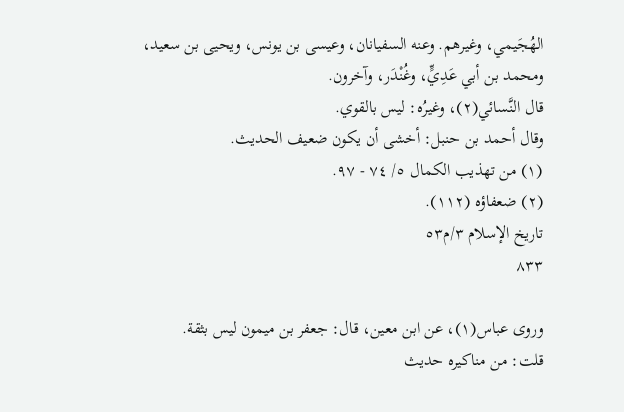الهُجَيمي، وغيرهم. وعنه السفيانان، وعيسى بن يونس، ويحيى بن سعيد،
ومحمد بن أبي عَدِيٍّ، وغُنْدَر، وآخرون.
قال النَّسائي(٢)، وغيرُه: ليس بالقوي.
وقال أحمد بن حنبل: أخشى أن يكون ضعيف الحديث.
(١) من تهذيب الكمال ٥/ ٧٤ - ٩٧.
(٢) ضعفاؤه (١١٢).
تاريخ الإسلام ٣/م٥٣
٨٣٣

وروى عباس(١)، عن ابن معين، قال: جعفر بن ميمون ليس بثقة.
قلت: من مناكيره حديث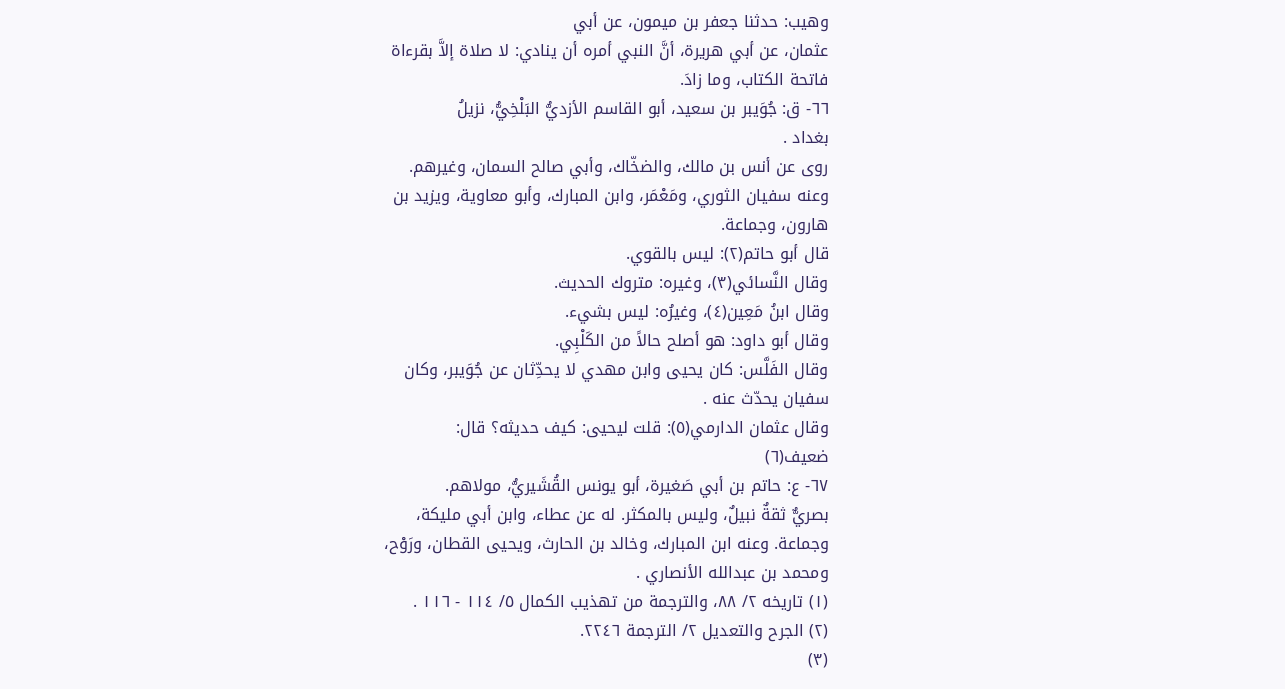وهيب: حدثنا جعفر بن ميمون، عن أبي
عثمان، عن أبي هريرة، أنَّ النبي أمره أن ينادي: لا صلاة إلاَّ بقرءاة
فاتحة الكتاب، وما زادَ.
٦٦- ق: جُوَيبر بن سعيد، أبو القاسم الأزديُّ البَلْخِيُّ، نزيلُ
بغداد .
روى عن أنس بن مالك، والضخّاك، وأبي صالح السمان، وغيرهم.
وعنه سفيان الثوري، ومَعْمَر، وابن المبارك، وأبو معاوية، ويزيد بن
هارون، وجماعة.
قال أبو حاتم(٢): ليس بالقوي.
وقال النَّسائي(٣)، وغيره: متروك الحديث.
وقال ابنُ مَعِين(٤)، وغيرُه: ليس بشيء.
وقال أبو داود: هو أصلح حالاً من الكَلْبِي.
وقال الفَلَّس: كان يحيى وابن مهدي لا يحدِّثان عن جُوَيبر، وكان
سفیان یحدّث عنه .
وقال عثمان الدارمي(٥): قلت ليحيى: كيف حديثه؟ قال:
ضعیف(٦)
٦٧- ع: حاتم بن أبي صَغيرة، أبو يونس القُشَيريُّ، مولاهم.
بصريٌّ ثقةٌ نبيلٌ، وليس بالمكثر. له عن عطاء، وابن أبي مليكة،
وجماعة. وعنه ابن المبارك، وخالد بن الحارث، ويحيى القطان، ورَوْح،
ومحمد بن عبدالله الأنصاري .
(١) تاريخه ٢/ ٨٨، والترجمة من تهذيب الكمال ٥/ ١١٤ - ١١٦ .
(٢) الجرح والتعديل ٢/ الترجمة ٢٢٤٦.
(٣)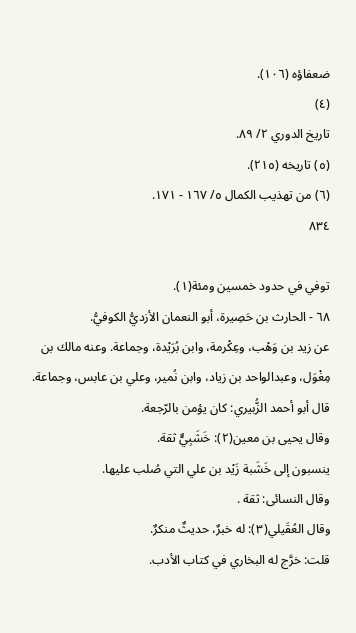ضعفاؤه (١٠٦).
(٤)
تاريخ الدوري ٢/ ٨٩.
(٥) تاريخه (٢١٥).
(٦) من تهذيب الكمال ٥/ ١٦٧ - ١٧١.
٨٣٤

توفي في حدود خمسين ومئة(١).
٦٨ - الحارث بن حَصِيرة، أبو النعمان الأزديُّ الكوفيُّ.
عن زيد بن وَهْب، وعِكْرمة، وابن بُرَيْدة، وجماعة. وعنه مالك بن
مِغْوَل، وعبدالواحد بن زياد، وابن نُمير، وعلي بن عابس، وجماعة.
قال أبو أحمد الزُّبيري: كان يؤمن بالرّجعة.
وقال يحيى بن معين(٢): خَشَبِيٌّ ثقة.
ينسبون إلى خَشَبة زَيْد بن علي التي صُلب عليها.
وقال النسائى: ثقة .
وقال العُقَيلي(٣): له خبرٌ، حديثٌ منكرٌ.
قلت: خرَّج له البخاري في كتاب الأدب.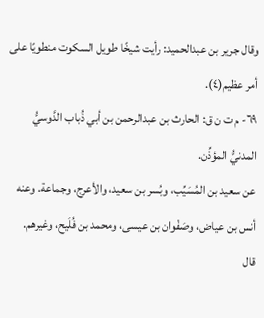وقال جرير بن عبدالحميد: رأيت شيخًا طويل السكوت منطويًا على
أمر عظيم(٤).
٦٩- م ت ن ق: الحارث بن عبدالرحمن بن أبي ذُباب الدَّوسيُّ
المدنيُّ المؤذِّن.
عن سعيد بن المُسَيِّب، وبُسر بن سعيد، والأعرج، وجماعة. وعنه
أنس بن عياض، وصَفْوان بن عيسى، ومحمد بن فُلَيح، وغيرهم.
قال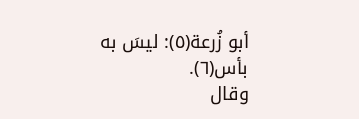أبو زُرعة(٥): ليسَ به بأس(٦).
وقال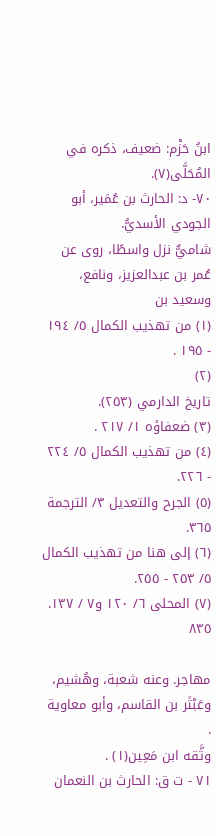ابنُ حَزْم: ضعيف، ذكره في المُحَلَّى(٧).
٧٠- د: الحارث بن عُمَير، أبو الجودي الأسديُّ.
شاميٌّ نزل واسطًا، روى عن عُمر بن عبدالعزيز، ونافع، وسعيد بن
(١) من تهذيب الكمال ٥/ ١٩٤ - ١٩٥ .
(٢)
تاريخ الدارمي (٢٥٣).
(٣) ضعفاؤه ١/ ٢١٧ .
(٤) من تهذيب الكمال ٥/ ٢٢٤ - ٢٢٦.
(٥) الجرح والتعديل ٣/ الترجمة ٣٦٥.
(٦) إلى هنا من تهذيب الكمال ٥/ ٢٥٣ - ٢٥٥.
(٧) المحلى ٦/ ١٢٠ و٧ / ١٣٧.
٨٣٥

مهاجر. وعنه شعبة، وهُشيم، وعَبْثَر بن القاسم، وأبو معاوية .
وثَّقه ابن مَعِين(١) .
٧١ - ت ق: الحارث بن النعمان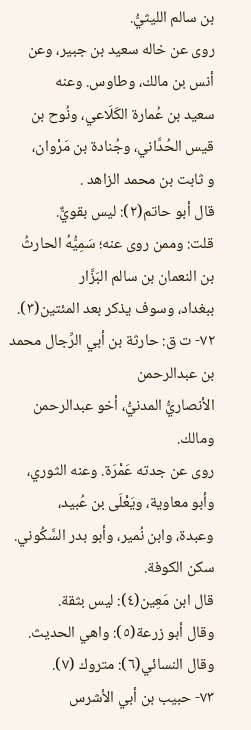بن سالم الليثيُّ.
روى عن خاله سعيد بن جبير، وعن أنس بن مالك، وطاوس. وعنه
سعيد بن عُمارة الكَلَاعي، ونُوح بن قيس الحُدَّاني، وجُنادة بن مَرْوان،
و ثابت بن محمد الزاهد .
قال أبو حاتم(٢): ليس بقويٌّ.
قلت: وممن روى عنه؛ سَمِيُّهُ الحارثُ بن النعمان بن سالم البَزَّار
ببغداد، وسوف يذكر بعد المئتين(٣).
٧٢- ت ق: حارثة بن أبي الرِّجال محمد بن عبدالرحمن
الأنصاريُّ المدنيُّ، أخو عبدالرحمن ومالك.
روى عن جدته عَمْرَة. وعنه الثوري، وأبو معاوية، ويَعْلَى بن عُبید،
وعبدة، وابن نُمير، وأبو بدر السَّكُوني. سكن الكوفة.
قال ابن مَعِين(٤): ليس بثقة.
وقال أبو زرعة(٥): واهي الحديث.
وقال النسائي(٦): متروك (٧).
٧٣- حبيب بن أبي الأشرس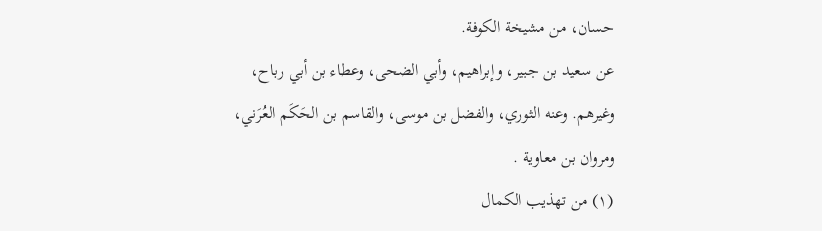حسان، من مشيخة الكوفة.
عن سعيد بن جبير، وإبراهيم، وأبي الضحى، وعطاء بن أبي رباح،
وغيرهم. وعنه الثوري، والفضل بن موسى، والقاسم بن الحَكَم العُرَني،
ومروان بن معاوية .
(١) من تهذيب الكمال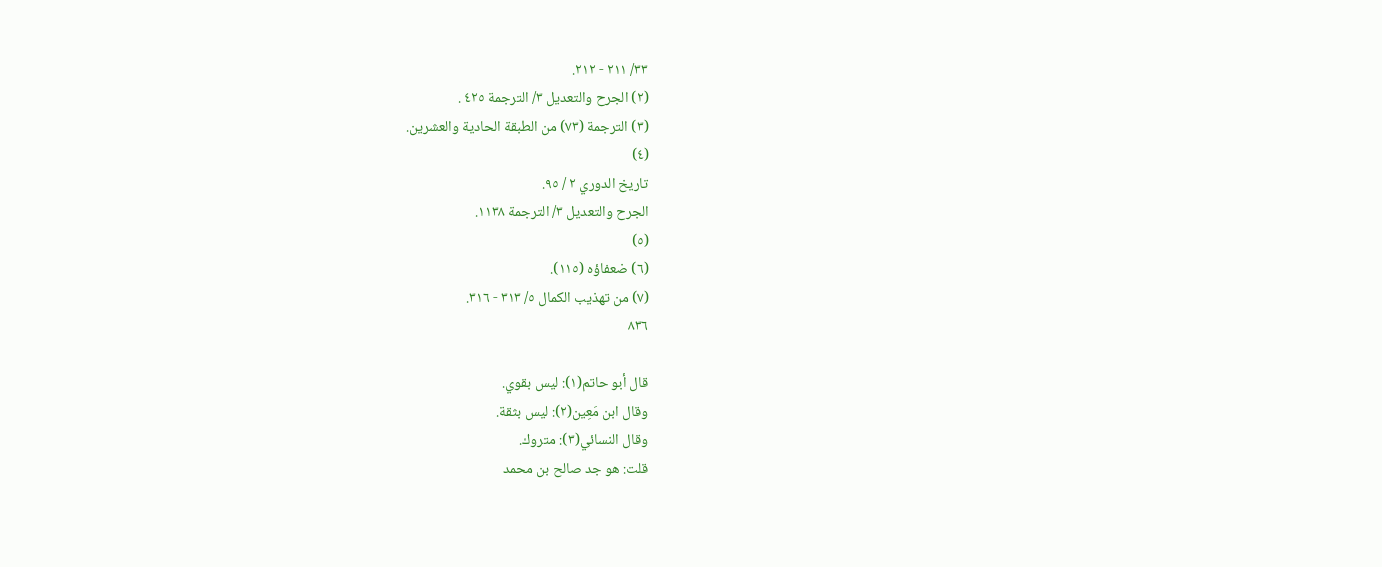٣٣/ ٢١١ - ٢١٢.
(٢) الجرح والتعديل ٣/ الترجمة ٤٢٥ .
(٣) الترجمة (٧٣) من الطبقة الحادية والعشرين.
(٤)
تاريخ الدوري ٢ / ٩٥.
الجرح والتعديل ٣/ الترجمة ١١٣٨.
(٥)
(٦) ضعفاؤه (١١٥).
(٧) من تهذيب الكمال ٥/ ٣١٣ - ٣١٦.
٨٣٦

قال أبو حاتم(١): ليس بقوي.
وقال ابن مَعِين(٢): ليس بثقة.
وقال النسائي(٣): متروك.
قلت: هو جد صالح بن محمد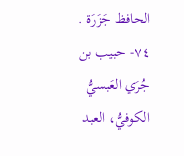الحافظ جَزَرَة .
٧٤- حبيب بن جُرَي العَبسيُّ الكوفيُّ، العبد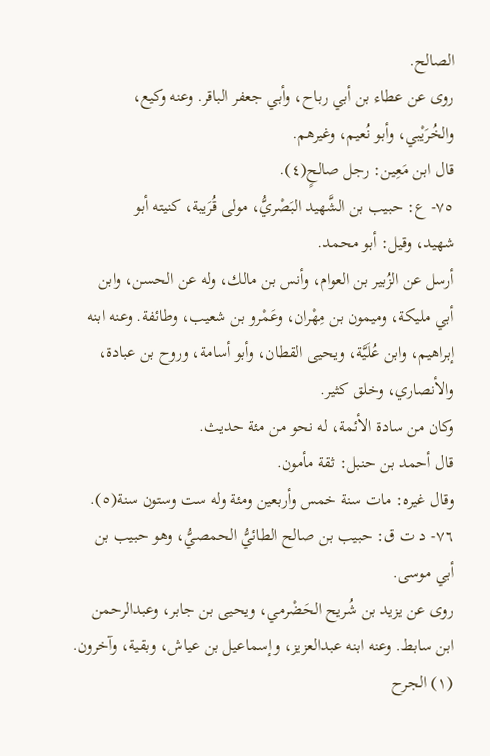الصالح.
روى عن عطاء بن أبي رباح، وأبي جعفر الباقر. وعنه وكيع،
والخُرَيْبي، وأبو نُعيم، وغيرهم.
قال ابن مَعِين: رجل صالحٍ(٤).
٧٥- ع: حبيب بن الشَّهيد البَصْريُّ، مولى قُرَيبة، كنيته أبو
شهید، وقيل: أبو محمد.
أرسل عن الزُبير بن العوام، وأنس بن مالك، وله عن الحسن، وابن
أبي مليكة، وميمون بن مِهْران، وعَمْرو بن شعيب، وطائفة. وعنه ابنه
إبراهيم، وابن عُلَيَّة، ويحيى القطان، وأبو أسامة، وروح بن عبادة،
والأنصاري، وخلق كثير.
وكان من سادة الأئمة، له نحو من مئة حديث.
قال أحمد بن حنبل: ثقة مأمون.
وقال غيره: مات سنة خمس وأربعين ومئة وله ست وستون سنة(٥).
٧٦- د ت ق: حبيب بن صالح الطائيُّ الحمصيُّ، وهو حبيب بن
أبي موسى.
روى عن يزيد بن شُريح الحَضْرمي، ويحيى بن جابر، وعبدالرحمن
ابن سابط. وعنه ابنه عبدالعزيز، وإسماعيل بن عياش، وبقية، وآخرون.
(١) الجرح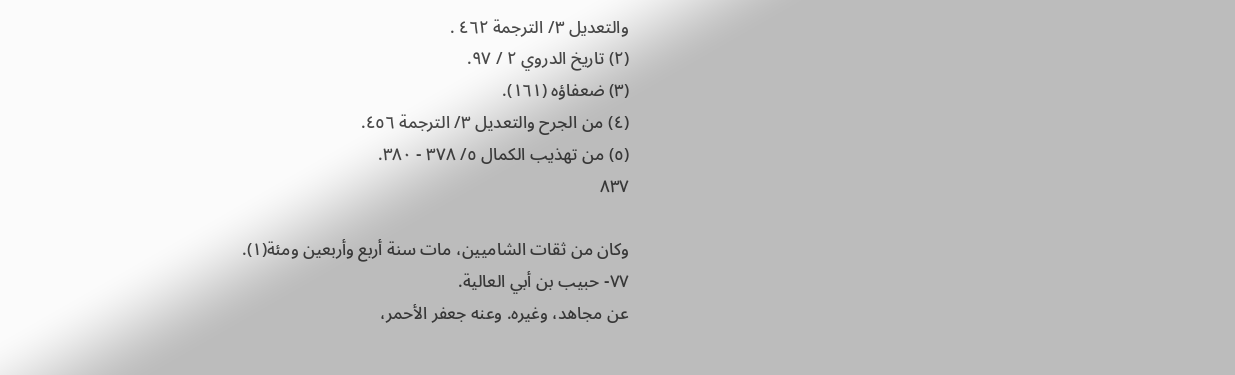والتعديل ٣/ الترجمة ٤٦٢ .
(٢) تاريخ الدروي ٢ / ٩٧.
(٣) ضعفاؤه (١٦١).
(٤) من الجرح والتعديل ٣/ الترجمة ٤٥٦.
(٥) من تهذيب الكمال ٥/ ٣٧٨ - ٣٨٠.
٨٣٧

وكان من ثقات الشاميين، مات سنة أربع وأربعين ومئة(١).
٧٧- حبيب بن أبي العالية.
عن مجاهد، وغيره. وعنه جعفر الأحمر،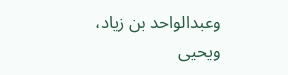وعبدالواحد بن زياد،
ويحيى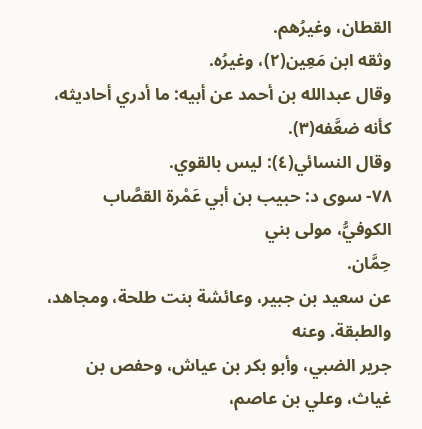القطان، وغیرُهم.
وثقه ابن مَعِين(٢)، وغيرُه.
وقال عبدالله بن أحمد عن أبيه: ما أدري أحاديثه، كأنه ضعَّفه(٣).
وقال النسائي(٤): ليس بالقوي.
٧٨- سوى د: حبيب بن أبي عَمْرة القصَّاب الكوفيُّ، مولى بني
حِمَّان.
عن سعيد بن جبير، وعائشة بنت طلحة، ومجاهد، والطبقة. وعنه
جرير الضبي، وأبو بكر بن عياش، وحفص بن غياث، وعلي بن عاصم،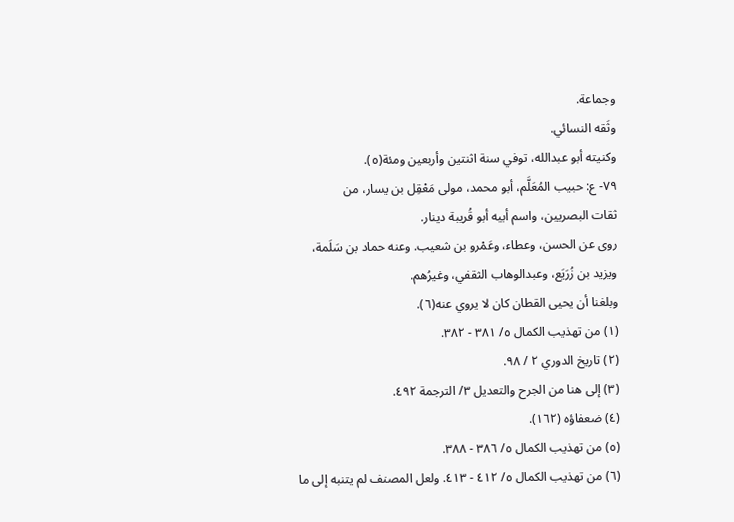وجماعة.
وثَقه النسائي.
وكنيته أبو عبدالله، توفي سنة اثنتين وأربعين ومئة(٥).
٧٩- ع: حبيب المُعَلَّم، أبو محمد، مولى مَعْقِل بن يسار، من
ثقات البصریین، واسم أبيه أبو قُريبة دينار.
روى عن الحسن، وعطاء، وعَمْرو بن شعيب. وعنه حماد بن سَلَمة،
ويزيد بن زُرَيَع، وعبدالوهاب الثقفي، وغيرُهم.
وبلغنا أن يحيى القطان كان لا يروي عنه(٦).
(١) من تهذيب الكمال ٥/ ٣٨١ - ٣٨٢.
(٢) تاريخ الدوري ٢ / ٩٨.
(٣) إلى هنا من الجرح والتعديل ٣/ الترجمة ٤٩٢.
(٤) ضعفاؤه (١٦٢).
(٥) من تهذيب الكمال ٥/ ٣٨٦ - ٣٨٨.
(٦) من تهذيب الكمال ٥/ ٤١٢ - ٤١٣. ولعل المصنف لم يتنبه إلى ما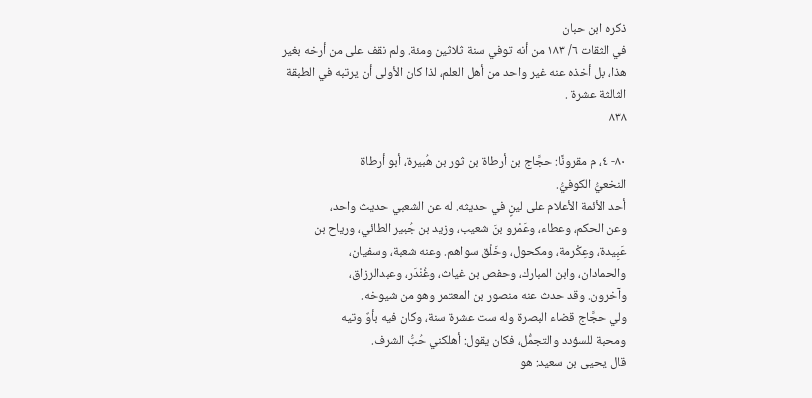ذكره ابن حبان
في الثقات ٦/ ١٨٣ من أنه توفي سنة ثلاثين ومئة. ولم نقف على من أرخه بغير
هذا، بل أخذه عنه غير واحد من أهل العلم، لذا كان الأولى أن يرتبه في الطبقة
الثالثة عشرة .
٨٣٨

٨٠- ٤، م مقرونًا: حجَّاج بن أرطاة بن ثور بن هُبيرة، أبو أرطاة
النخعيُّ الكوفيُّ.
أحد الأئمة الأعلام على لينٍ في حديثه. له عن الشعبي حديث واحد،
وعن الحكم، وعطاء، وعَمْرو بنَ شعيب، وزيد بن جُبير الطائي، ورياح بن
عَبِيدة، وعِكْرمة، ومكحول، وخَلْق سواهم. وعنه شعبة، وسفيان،
والحمادان، وابن المبارك، وحفص بن غياث، وغُنْدَر، وعبدالرزاق،
وآخرون. وقد حدث عنه منصور بن المعتمر وهو من شيوخه.
ولي حجَّاج قضاء البصرة وله ست عشرة سنة، وكان فيه بأوٌ وتيه
ومحبة للسؤدد والتجمُّل، فكان يقول: أهلكني حُبُّ الشرف.
قال یحیی بن سعيد: هو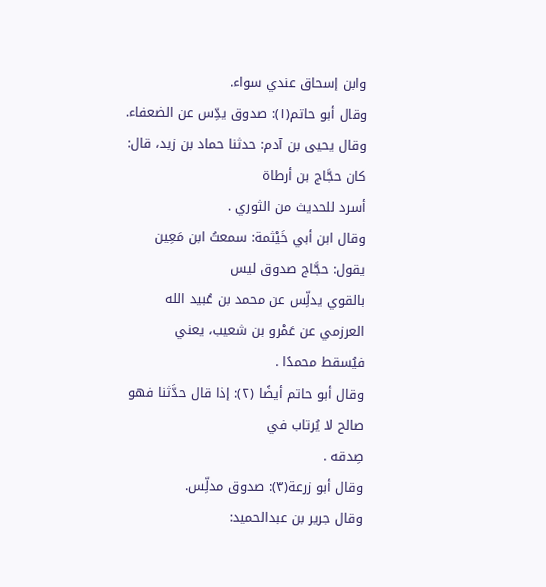وابن إسحاق عندي سواء.
وقال أبو حاتم(١): صدوق يدِّس عن الضعفاء.
وقال يحيى بن آدم: حدثنا حماد بن زيد، قال: كان حجَّاج بن أرطاة
أسرد للحديث من الثوري .
وقال ابن أبي خَيْثمة: سمعتُ ابن مَعِين يقول: حجَّاج صدوق ليس
بالقوي يدلِّس عن محمد بن عُبيد الله العرزمي عن عَمْرو بن شعيب، يعني
فيُسقط محمدًا .
وقال أبو حاتم أيضًا (٢): إذا قال حدَّثنا فهو صالح لا يُرتاب في
صِدقه .
وقال أبو زرعة(٣): صدوق مدلِّس.
وقال جرير بن عبدالحميد: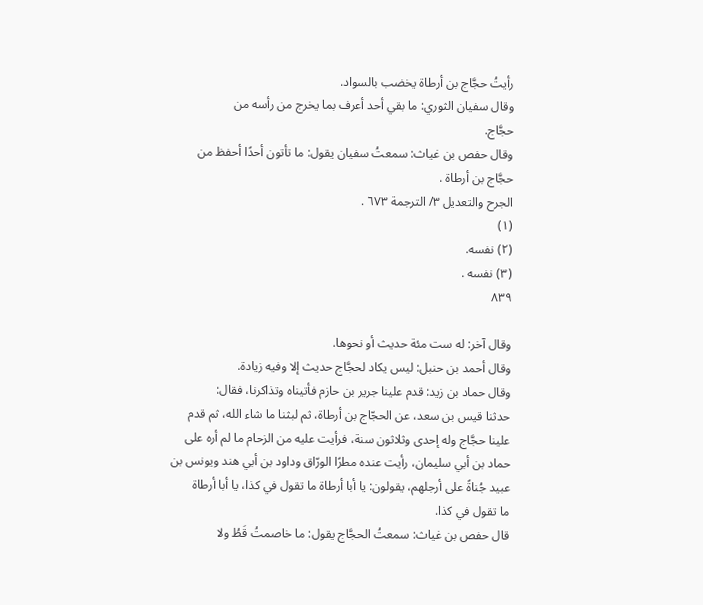رأيتُ حجَّاج بن أرطاة يخضب بالسواد.
وقال سفيان الثوري: ما بقي أحد أعرف بما يخرج من رأسه من
حجَّاج.
وقال حفص بن غياث: سمعتُ سفيان يقول: ما تأتون أحدًا أحفظ من
حجَّاج بن أرطاة .
الجرح والتعديل ٣/ الترجمة ٦٧٣ .
(١)
(٢) نفسه.
(٣) نفسه .
٨٣٩

وقال آخر: له ست مئة حديث أو نحوها.
وقال أحمد بن حنبل: ليس يكاد لحجَّاج حديث إلا وفيه زيادة.
وقال حماد بن زيد: قدم علينا جرير بن حازم فأتيناه وتذاكرنا، فقال:
حدثنا قيس بن سعد، عن الحجّاج بن أرطاة، ثم لبثنا ما شاء الله، ثم قدم
علينا حجَّاج وله إحدى وثلاثون سنة، فرأيت عليه من الزحام ما لم أره على
حماد بن أبي سليمان، رأيت عنده مطرًا الورّاق وداود بن أبي هند ويونس بن
عبيد جُناةً على أرجلهم، يقولون: يا أبا أرطاة ما تقول في كذا، يا أبا أرطاة
ما تقول في کذا.
قال حفص بن غياث: سمعتُ الحجَّاج يقول: ما خاصمتُ قَطُ ولا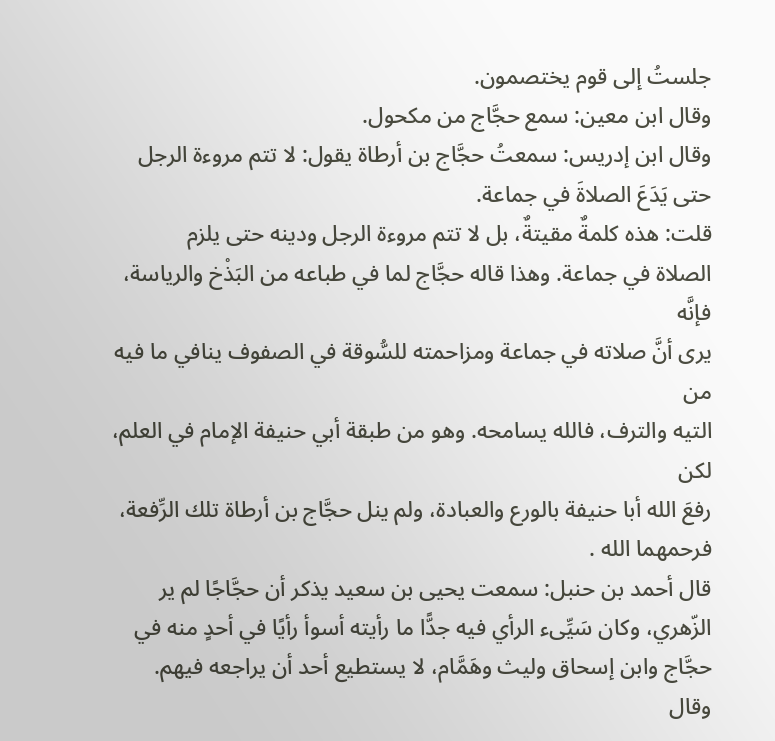جلستُ إلی قوم يختصمون.
وقال ابن معين: سمع حجَّاج من مکحول.
وقال ابن إدريس: سمعتُ حجَّاج بن أرطاة يقول: لا تتم مروءة الرجل
حتى يَدَعَ الصلاةَ في جماعة.
قلت: هذه كلمةٌ مقيتةٌ، بل لا تتم مروءة الرجل ودينه حتى يلزم
الصلاة في جماعة. وهذا قاله حجَّاج لما في طباعه من البَذْخ والرياسة، فإنَّه
يرى أنَّ صلاته في جماعة ومزاحمته للسُّوقة في الصفوف ينافي ما فيه من
التيه والترف، فالله يسامحه. وهو من طبقة أبي حنيفة الإمام في العلم، لكن
رفعَ الله أبا حنيفة بالورع والعبادة، ولم ينل حجَّاج بن أرطاة تلك الرِّفعة،
فرحمهما الله .
قال أحمد بن حنبل: سمعت يحيى بن سعيد يذكر أن حجَّاجًا لم ير
الزّهري، وكان سَيِّىء الرأي فيه جدًّا ما رأيته أسوأ رأيًا في أحدٍ منه في
حجَّاج وابن إسحاق وليث وهَمَّام، لا يستطيع أحد أن يراجعه فيهم.
وقال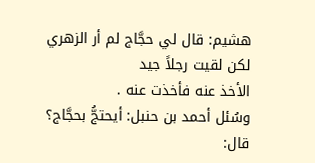هشيم: قال لي حجَّاج لم أر الزهري لكن لقيت رجلاً جيد
الأخذ عنه فأخذت عنه .
وسُئل أحمد بن حنبل: أيحتجُّ بحجَّاج؟ قال: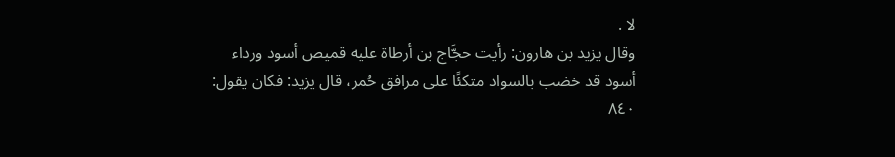لا .
وقال يزيد بن هارون: رأيت حجَّاج بن أرطاة عليه قميص أسود ورداء
أسود قد خضب بالسواد متكئًا على مرافق حُمر، قال يزيد: فكان يقول:
٨٤٠